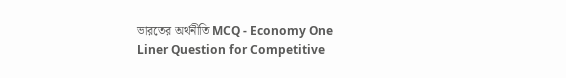ভারতের অর্থনীতি MCQ - Economy One Liner Question for Competitive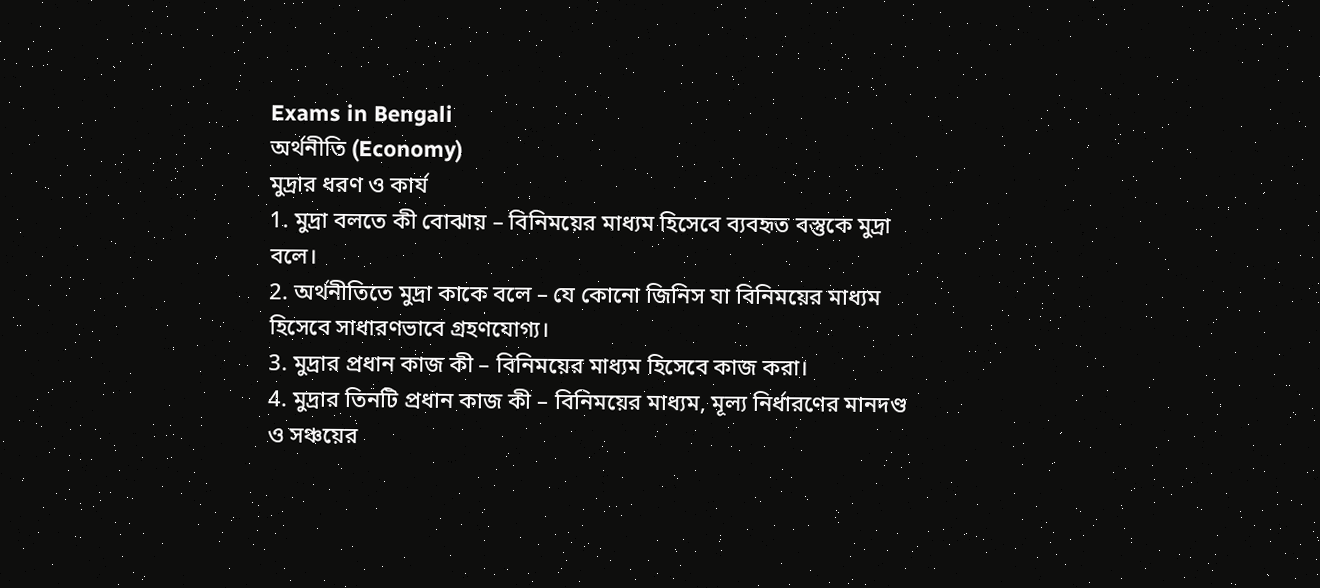Exams in Bengali
অর্থনীতি (Economy)
মুদ্রার ধরণ ও কার্য
1. মুদ্রা বলতে কী বোঝায় – বিনিময়ের মাধ্যম হিসেবে ব্যবহৃত বস্তুকে মুদ্রা বলে।
2. অর্থনীতিতে মুদ্রা কাকে বলে – যে কোনো জিনিস যা বিনিময়ের মাধ্যম হিসেবে সাধারণভাবে গ্রহণযোগ্য।
3. মুদ্রার প্রধান কাজ কী – বিনিময়ের মাধ্যম হিসেবে কাজ করা।
4. মুদ্রার তিনটি প্রধান কাজ কী – বিনিময়ের মাধ্যম, মূল্য নির্ধারণের মানদণ্ড ও সঞ্চয়ের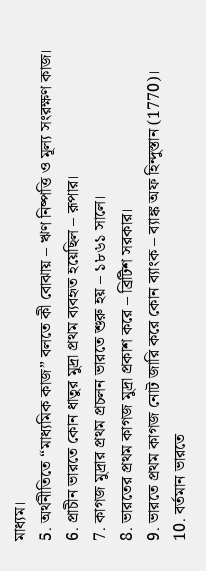মাধ্যম।
5. অর্থনীতিতে “মাধ্যমিক কাজ” বলতে কী বোঝায় – ঋণ নিষ্পত্তি ও মূল্য সংরক্ষণ কাজ।
6. প্রাচীন ভারতে কোন ধাতুর মুদ্রা প্রথম ব্যবহৃত হয়েছিল – রূপার।
7. কাগজ মুদ্রার প্রথম প্রচলন ভারতে শুরু হয় – ১৮৬১ সালে।
8. ভারতের প্রথম কাগজ মুদ্রা প্রকাশ করে – ব্রিটিশ সরকার।
9. ভারতে প্রথম কাগজ নোট জারি করে কোন ব্যাংক – ব্যাঙ্ক অফ হিন্দুস্তান (1770)।
10. বর্তমান ভারতে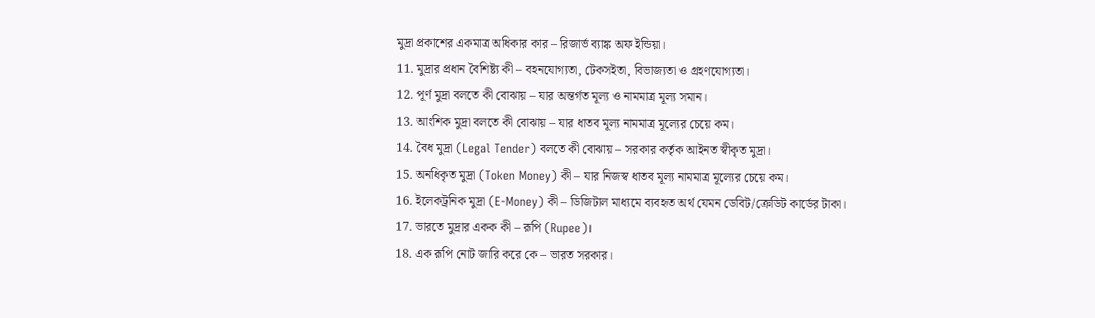মুদ্রা প্রকাশের একমাত্র অধিকার কার – রিজার্ভ ব্যাঙ্ক অফ ইন্ডিয়া।
11. মুদ্রার প্রধান বৈশিষ্ট্য কী – বহনযোগ্যতা, টেকসইতা, বিভাজ্যতা ও গ্রহণযোগ্যতা।
12. পূর্ণ মুদ্রা বলতে কী বোঝায় – যার অন্তর্গত মূল্য ও নামমাত্র মূল্য সমান।
13. আংশিক মুদ্রা বলতে কী বোঝায় – যার ধাতব মূল্য নামমাত্র মূল্যের চেয়ে কম।
14. বৈধ মুদ্রা (Legal Tender) বলতে কী বোঝায় – সরকার কর্তৃক আইনত স্বীকৃত মুদ্রা।
15. অনধিকৃত মুদ্রা (Token Money) কী – যার নিজস্ব ধাতব মূল্য নামমাত্র মূল্যের চেয়ে কম।
16. ইলেকট্রনিক মুদ্রা (E-Money) কী – ডিজিটাল মাধ্যমে ব্যবহৃত অর্থ যেমন ডেবিট/ক্রেডিট কার্ডের টাকা।
17. ভারতে মুদ্রার একক কী – রূপি (Rupee)।
18. এক রূপি নোট জারি করে কে – ভারত সরকার।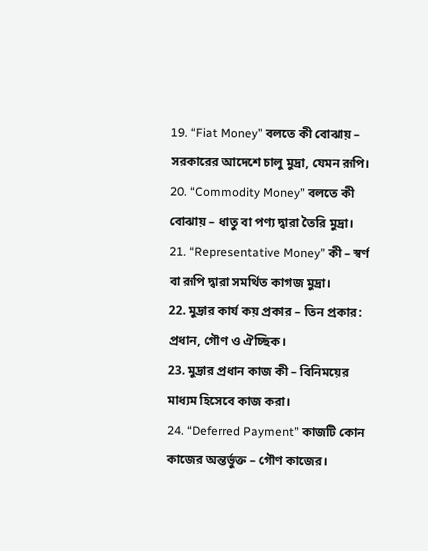19. “Fiat Money” বলতে কী বোঝায় – সরকারের আদেশে চালু মুদ্রা, যেমন রূপি।
20. “Commodity Money” বলতে কী বোঝায় – ধাতু বা পণ্য দ্বারা তৈরি মুদ্রা।
21. “Representative Money” কী – স্বর্ণ বা রূপি দ্বারা সমর্থিত কাগজ মুদ্রা।
22. মুদ্রার কার্য কয় প্রকার – তিন প্রকার: প্রধান, গৌণ ও ঐচ্ছিক।
23. মুদ্রার প্রধান কাজ কী – বিনিময়ের মাধ্যম হিসেবে কাজ করা।
24. “Deferred Payment” কাজটি কোন কাজের অন্তর্ভুক্ত – গৌণ কাজের।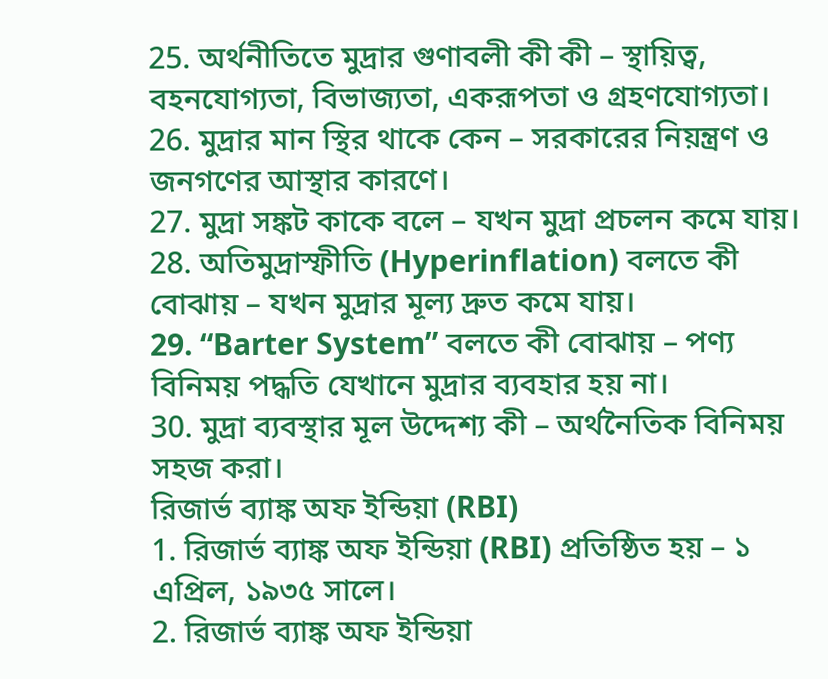25. অর্থনীতিতে মুদ্রার গুণাবলী কী কী – স্থায়িত্ব, বহনযোগ্যতা, বিভাজ্যতা, একরূপতা ও গ্রহণযোগ্যতা।
26. মুদ্রার মান স্থির থাকে কেন – সরকারের নিয়ন্ত্রণ ও জনগণের আস্থার কারণে।
27. মুদ্রা সঙ্কট কাকে বলে – যখন মুদ্রা প্রচলন কমে যায়।
28. অতিমুদ্রাস্ফীতি (Hyperinflation) বলতে কী বোঝায় – যখন মুদ্রার মূল্য দ্রুত কমে যায়।
29. “Barter System” বলতে কী বোঝায় – পণ্য বিনিময় পদ্ধতি যেখানে মুদ্রার ব্যবহার হয় না।
30. মুদ্রা ব্যবস্থার মূল উদ্দেশ্য কী – অর্থনৈতিক বিনিময় সহজ করা।
রিজার্ভ ব্যাঙ্ক অফ ইন্ডিয়া (RBI)
1. রিজার্ভ ব্যাঙ্ক অফ ইন্ডিয়া (RBI) প্রতিষ্ঠিত হয় – ১ এপ্রিল, ১৯৩৫ সালে।
2. রিজার্ভ ব্যাঙ্ক অফ ইন্ডিয়া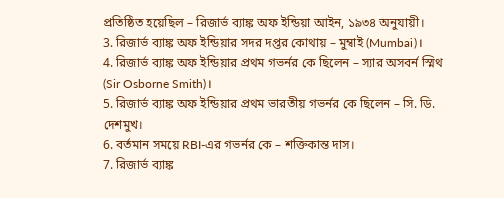প্রতিষ্ঠিত হয়েছিল – রিজার্ভ ব্যাঙ্ক অফ ইন্ডিয়া আইন, ১৯৩৪ অনুযায়ী।
3. রিজার্ভ ব্যাঙ্ক অফ ইন্ডিয়ার সদর দপ্তর কোথায় – মুম্বাই (Mumbai)।
4. রিজার্ভ ব্যাঙ্ক অফ ইন্ডিয়ার প্রথম গভর্নর কে ছিলেন – স্যার অসবর্ন স্মিথ (Sir Osborne Smith)।
5. রিজার্ভ ব্যাঙ্ক অফ ইন্ডিয়ার প্রথম ভারতীয় গভর্নর কে ছিলেন – সি. ডি. দেশমুখ।
6. বর্তমান সময়ে RBI-এর গভর্নর কে – শক্তিকান্ত দাস।
7. রিজার্ভ ব্যাঙ্ক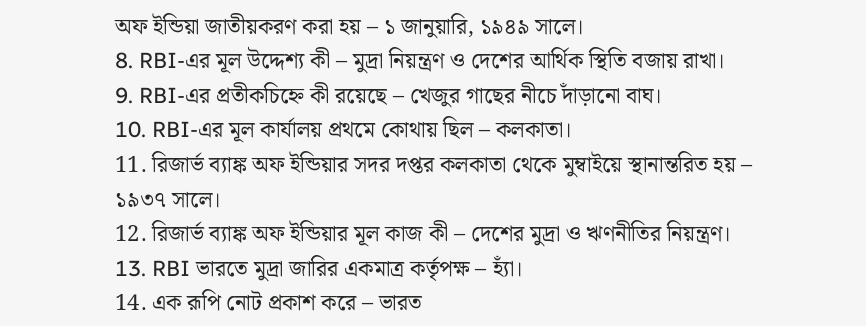অফ ইন্ডিয়া জাতীয়করণ করা হয় – ১ জানুয়ারি, ১৯৪৯ সালে।
8. RBI-এর মূল উদ্দেশ্য কী – মুদ্রা নিয়ন্ত্রণ ও দেশের আর্থিক স্থিতি বজায় রাখা।
9. RBI-এর প্রতীকচিহ্নে কী রয়েছে – খেজুর গাছের নীচে দাঁড়ানো বাঘ।
10. RBI-এর মূল কার্যালয় প্রথমে কোথায় ছিল – কলকাতা।
11. রিজার্ভ ব্যাঙ্ক অফ ইন্ডিয়ার সদর দপ্তর কলকাতা থেকে মুম্বাইয়ে স্থানান্তরিত হয় – ১৯৩৭ সালে।
12. রিজার্ভ ব্যাঙ্ক অফ ইন্ডিয়ার মূল কাজ কী – দেশের মুদ্রা ও ঋণনীতির নিয়ন্ত্রণ।
13. RBI ভারতে মুদ্রা জারির একমাত্র কর্তৃপক্ষ – হ্যাঁ।
14. এক রূপি নোট প্রকাশ করে – ভারত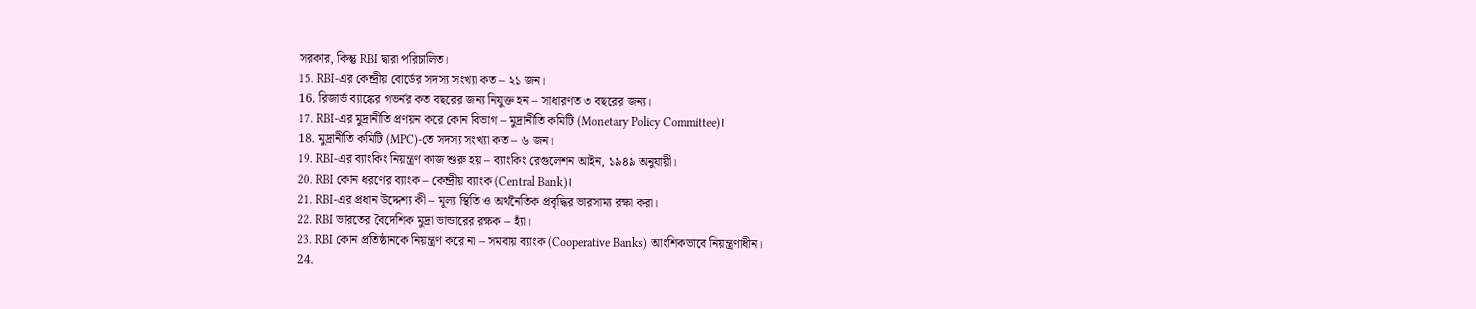সরকার, কিন্তু RBI দ্বারা পরিচালিত।
15. RBI-এর কেন্দ্রীয় বোর্ডের সদস্য সংখ্যা কত – ২১ জন।
16. রিজার্ভ ব্যাঙ্কের গভর্নর কত বছরের জন্য নিযুক্ত হন – সাধারণত ৩ বছরের জন্য।
17. RBI-এর মুদ্রানীতি প্রণয়ন করে কোন বিভাগ – মুদ্রানীতি কমিটি (Monetary Policy Committee)।
18. মুদ্রানীতি কমিটি (MPC)-তে সদস্য সংখ্যা কত – ৬ জন।
19. RBI-এর ব্যাংকিং নিয়ন্ত্রণ কাজ শুরু হয় – ব্যাংকিং রেগুলেশন আইন, ১৯৪৯ অনুযায়ী।
20. RBI কোন ধরণের ব্যাংক – কেন্দ্রীয় ব্যাংক (Central Bank)।
21. RBI-এর প্রধান উদ্দেশ্য কী – মূল্য স্থিতি ও অর্থনৈতিক প্রবৃদ্ধির ভারসাম্য রক্ষা করা।
22. RBI ভারতের বৈদেশিক মুদ্রা ভান্ডারের রক্ষক – হ্যাঁ।
23. RBI কোন প্রতিষ্ঠানকে নিয়ন্ত্রণ করে না – সমবায় ব্যাংক (Cooperative Banks) আংশিকভাবে নিয়ন্ত্রণাধীন।
24.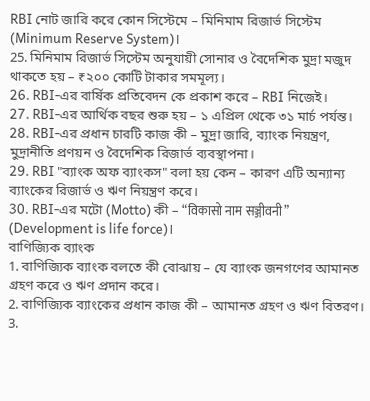RBI নোট জারি করে কোন সিস্টেমে – মিনিমাম রিজার্ভ সিস্টেম (Minimum Reserve System)।
25. মিনিমাম রিজার্ভ সিস্টেম অনুযায়ী সোনার ও বৈদেশিক মুদ্রা মজুদ থাকতে হয় – ₹২০০ কোটি টাকার সমমূল্য।
26. RBI-এর বার্ষিক প্রতিবেদন কে প্রকাশ করে – RBI নিজেই।
27. RBI-এর আর্থিক বছর শুরু হয় – ১ এপ্রিল থেকে ৩১ মার্চ পর্যন্ত।
28. RBI-এর প্রধান চারটি কাজ কী – মুদ্রা জারি, ব্যাংক নিয়ন্ত্রণ, মুদ্রানীতি প্রণয়ন ও বৈদেশিক রিজার্ভ ব্যবস্থাপনা।
29. RBI "ব্যাংক অফ ব্যাংকস" বলা হয় কেন – কারণ এটি অন্যান্য ব্যাংকের রিজার্ভ ও ঋণ নিয়ন্ত্রণ করে।
30. RBI-এর মটো (Motto) কী – “विकासो नाम सञ्जीवनी” (Development is life force)।
বাণিজ্যিক ব্যাংক
1. বাণিজ্যিক ব্যাংক বলতে কী বোঝায় – যে ব্যাংক জনগণের আমানত গ্রহণ করে ও ঋণ প্রদান করে।
2. বাণিজ্যিক ব্যাংকের প্রধান কাজ কী – আমানত গ্রহণ ও ঋণ বিতরণ।
3.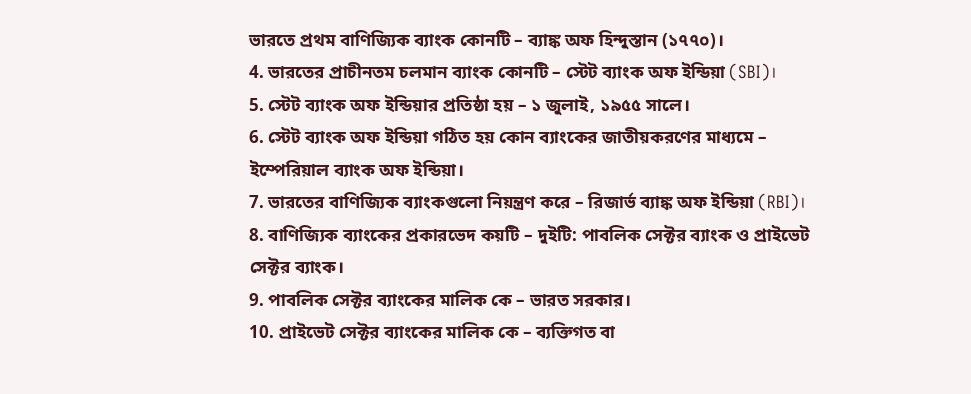ভারতে প্রথম বাণিজ্যিক ব্যাংক কোনটি – ব্যাঙ্ক অফ হিন্দুস্তান (১৭৭০)।
4. ভারতের প্রাচীনতম চলমান ব্যাংক কোনটি – স্টেট ব্যাংক অফ ইন্ডিয়া (SBI)।
5. স্টেট ব্যাংক অফ ইন্ডিয়ার প্রতিষ্ঠা হয় – ১ জুলাই, ১৯৫৫ সালে।
6. স্টেট ব্যাংক অফ ইন্ডিয়া গঠিত হয় কোন ব্যাংকের জাতীয়করণের মাধ্যমে – ইম্পেরিয়াল ব্যাংক অফ ইন্ডিয়া।
7. ভারতের বাণিজ্যিক ব্যাংকগুলো নিয়ন্ত্রণ করে – রিজার্ভ ব্যাঙ্ক অফ ইন্ডিয়া (RBI)।
8. বাণিজ্যিক ব্যাংকের প্রকারভেদ কয়টি – দুইটি: পাবলিক সেক্টর ব্যাংক ও প্রাইভেট সেক্টর ব্যাংক।
9. পাবলিক সেক্টর ব্যাংকের মালিক কে – ভারত সরকার।
10. প্রাইভেট সেক্টর ব্যাংকের মালিক কে – ব্যক্তিগত বা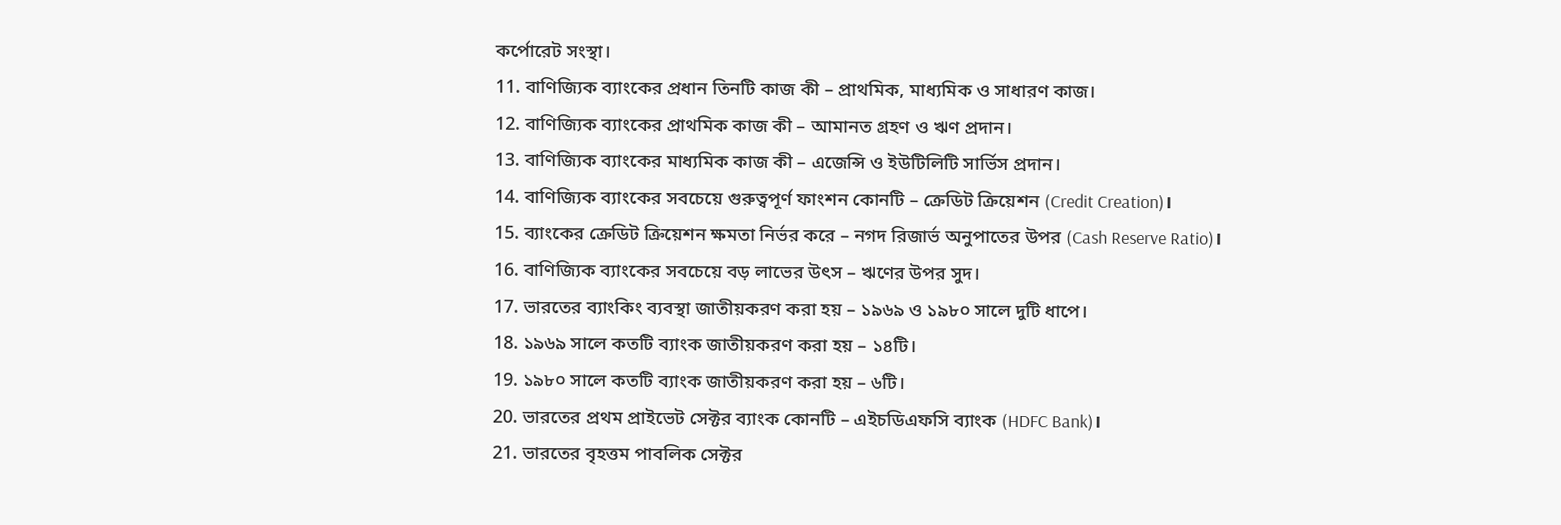কর্পোরেট সংস্থা।
11. বাণিজ্যিক ব্যাংকের প্রধান তিনটি কাজ কী – প্রাথমিক, মাধ্যমিক ও সাধারণ কাজ।
12. বাণিজ্যিক ব্যাংকের প্রাথমিক কাজ কী – আমানত গ্রহণ ও ঋণ প্রদান।
13. বাণিজ্যিক ব্যাংকের মাধ্যমিক কাজ কী – এজেন্সি ও ইউটিলিটি সার্ভিস প্রদান।
14. বাণিজ্যিক ব্যাংকের সবচেয়ে গুরুত্বপূর্ণ ফাংশন কোনটি – ক্রেডিট ক্রিয়েশন (Credit Creation)।
15. ব্যাংকের ক্রেডিট ক্রিয়েশন ক্ষমতা নির্ভর করে – নগদ রিজার্ভ অনুপাতের উপর (Cash Reserve Ratio)।
16. বাণিজ্যিক ব্যাংকের সবচেয়ে বড় লাভের উৎস – ঋণের উপর সুদ।
17. ভারতের ব্যাংকিং ব্যবস্থা জাতীয়করণ করা হয় – ১৯৬৯ ও ১৯৮০ সালে দুটি ধাপে।
18. ১৯৬৯ সালে কতটি ব্যাংক জাতীয়করণ করা হয় – ১৪টি।
19. ১৯৮০ সালে কতটি ব্যাংক জাতীয়করণ করা হয় – ৬টি।
20. ভারতের প্রথম প্রাইভেট সেক্টর ব্যাংক কোনটি – এইচডিএফসি ব্যাংক (HDFC Bank)।
21. ভারতের বৃহত্তম পাবলিক সেক্টর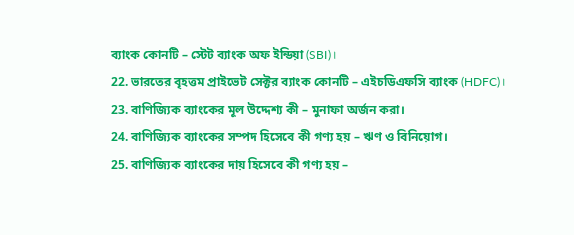ব্যাংক কোনটি – স্টেট ব্যাংক অফ ইন্ডিয়া (SBI)।
22. ভারতের বৃহত্তম প্রাইভেট সেক্টর ব্যাংক কোনটি – এইচডিএফসি ব্যাংক (HDFC)।
23. বাণিজ্যিক ব্যাংকের মূল উদ্দেশ্য কী – মুনাফা অর্জন করা।
24. বাণিজ্যিক ব্যাংকের সম্পদ হিসেবে কী গণ্য হয় – ঋণ ও বিনিয়োগ।
25. বাণিজ্যিক ব্যাংকের দায় হিসেবে কী গণ্য হয় –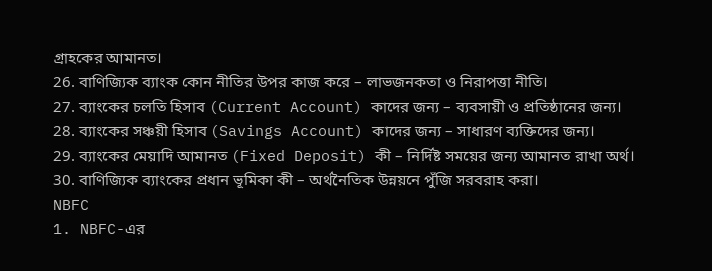গ্রাহকের আমানত।
26. বাণিজ্যিক ব্যাংক কোন নীতির উপর কাজ করে – লাভজনকতা ও নিরাপত্তা নীতি।
27. ব্যাংকের চলতি হিসাব (Current Account) কাদের জন্য – ব্যবসায়ী ও প্রতিষ্ঠানের জন্য।
28. ব্যাংকের সঞ্চয়ী হিসাব (Savings Account) কাদের জন্য – সাধারণ ব্যক্তিদের জন্য।
29. ব্যাংকের মেয়াদি আমানত (Fixed Deposit) কী – নির্দিষ্ট সময়ের জন্য আমানত রাখা অর্থ।
30. বাণিজ্যিক ব্যাংকের প্রধান ভূমিকা কী – অর্থনৈতিক উন্নয়নে পুঁজি সরবরাহ করা।
NBFC
1. NBFC-এর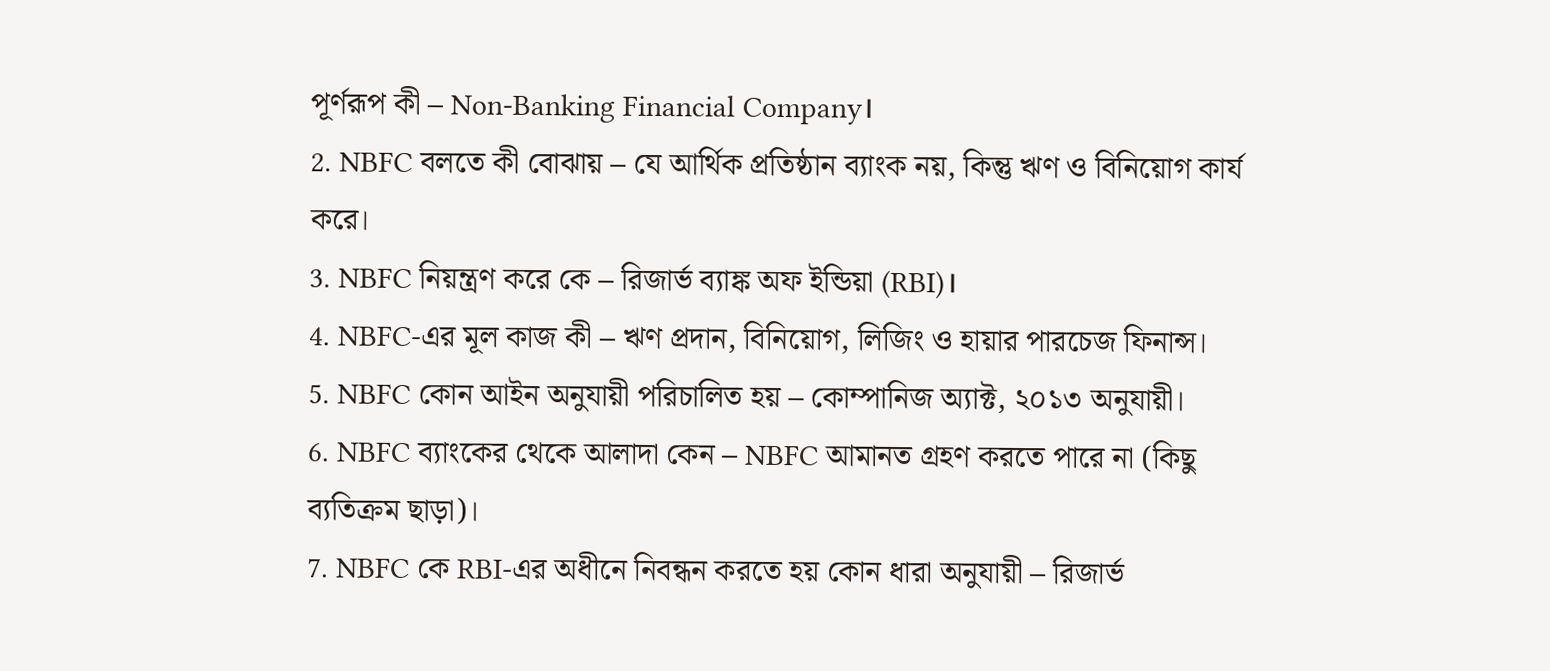পূর্ণরূপ কী – Non-Banking Financial Company।
2. NBFC বলতে কী বোঝায় – যে আর্থিক প্রতিষ্ঠান ব্যাংক নয়, কিন্তু ঋণ ও বিনিয়োগ কার্য করে।
3. NBFC নিয়ন্ত্রণ করে কে – রিজার্ভ ব্যাঙ্ক অফ ইন্ডিয়া (RBI)।
4. NBFC-এর মূল কাজ কী – ঋণ প্রদান, বিনিয়োগ, লিজিং ও হায়ার পারচেজ ফিনান্স।
5. NBFC কোন আইন অনুযায়ী পরিচালিত হয় – কোম্পানিজ অ্যাক্ট, ২০১৩ অনুযায়ী।
6. NBFC ব্যাংকের থেকে আলাদা কেন – NBFC আমানত গ্রহণ করতে পারে না (কিছু ব্যতিক্রম ছাড়া)।
7. NBFC কে RBI-এর অধীনে নিবন্ধন করতে হয় কোন ধারা অনুযায়ী – রিজার্ভ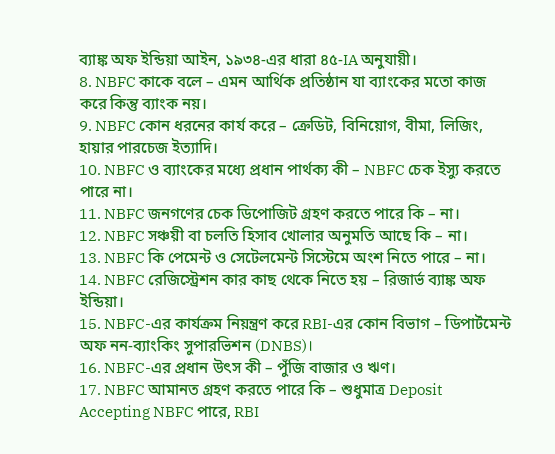ব্যাঙ্ক অফ ইন্ডিয়া আইন, ১৯৩৪-এর ধারা ৪৫-IA অনুযায়ী।
8. NBFC কাকে বলে – এমন আর্থিক প্রতিষ্ঠান যা ব্যাংকের মতো কাজ করে কিন্তু ব্যাংক নয়।
9. NBFC কোন ধরনের কার্য করে – ক্রেডিট, বিনিয়োগ, বীমা, লিজিং, হায়ার পারচেজ ইত্যাদি।
10. NBFC ও ব্যাংকের মধ্যে প্রধান পার্থক্য কী – NBFC চেক ইস্যু করতে পারে না।
11. NBFC জনগণের চেক ডিপোজিট গ্রহণ করতে পারে কি – না।
12. NBFC সঞ্চয়ী বা চলতি হিসাব খোলার অনুমতি আছে কি – না।
13. NBFC কি পেমেন্ট ও সেটেলমেন্ট সিস্টেমে অংশ নিতে পারে – না।
14. NBFC রেজিস্ট্রেশন কার কাছ থেকে নিতে হয় – রিজার্ভ ব্যাঙ্ক অফ ইন্ডিয়া।
15. NBFC-এর কার্যক্রম নিয়ন্ত্রণ করে RBI-এর কোন বিভাগ – ডিপার্টমেন্ট অফ নন-ব্যাংকিং সুপারভিশন (DNBS)।
16. NBFC-এর প্রধান উৎস কী – পুঁজি বাজার ও ঋণ।
17. NBFC আমানত গ্রহণ করতে পারে কি – শুধুমাত্র Deposit Accepting NBFC পারে, RBI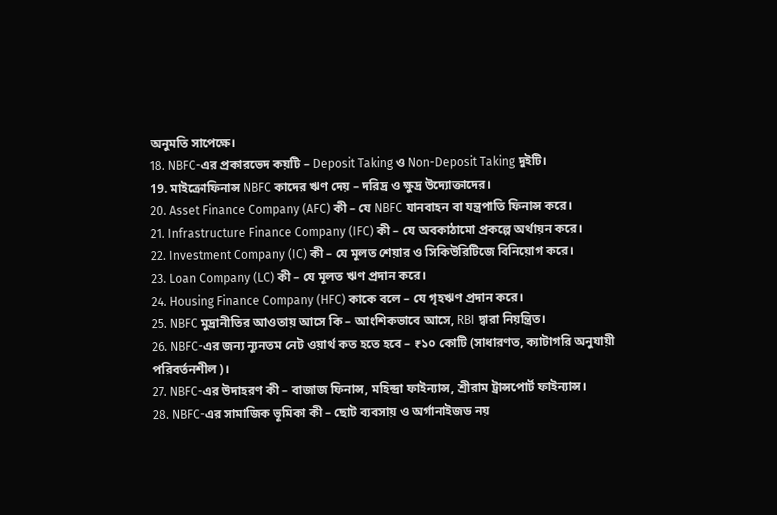অনুমতি সাপেক্ষে।
18. NBFC-এর প্রকারভেদ কয়টি – Deposit Taking ও Non-Deposit Taking দুইটি।
19. মাইক্রোফিনান্স NBFC কাদের ঋণ দেয় – দরিদ্র ও ক্ষুদ্র উদ্যোক্তাদের।
20. Asset Finance Company (AFC) কী – যে NBFC যানবাহন বা যন্ত্রপাতি ফিনান্স করে।
21. Infrastructure Finance Company (IFC) কী – যে অবকাঠামো প্রকল্পে অর্থায়ন করে।
22. Investment Company (IC) কী – যে মূলত শেয়ার ও সিকিউরিটিজে বিনিয়োগ করে।
23. Loan Company (LC) কী – যে মূলত ঋণ প্রদান করে।
24. Housing Finance Company (HFC) কাকে বলে – যে গৃহঋণ প্রদান করে।
25. NBFC মুদ্রানীতির আওতায় আসে কি – আংশিকভাবে আসে, RBI দ্বারা নিয়ন্ত্রিত।
26. NBFC-এর জন্য ন্যূনতম নেট ওয়ার্থ কত হতে হবে – ₹১০ কোটি (সাধারণত, ক্যাটাগরি অনুযায়ী পরিবর্তনশীল)।
27. NBFC-এর উদাহরণ কী – বাজাজ ফিনান্স, মহিন্দ্রা ফাইন্যান্স, শ্রীরাম ট্রান্সপোর্ট ফাইন্যান্স।
28. NBFC-এর সামাজিক ভূমিকা কী – ছোট ব্যবসায় ও অর্গানাইজড নয়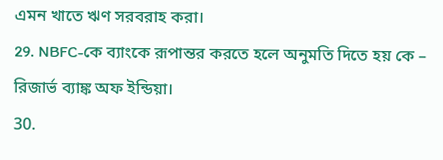এমন খাতে ঋণ সরবরাহ করা।
29. NBFC-কে ব্যাংকে রূপান্তর করতে হলে অনুমতি দিতে হয় কে – রিজার্ভ ব্যাঙ্ক অফ ইন্ডিয়া।
30.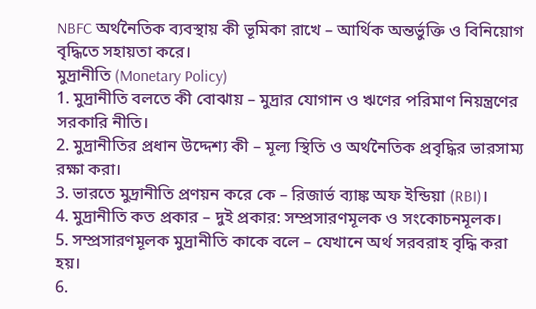NBFC অর্থনৈতিক ব্যবস্থায় কী ভূমিকা রাখে – আর্থিক অন্তর্ভুক্তি ও বিনিয়োগ বৃদ্ধিতে সহায়তা করে।
মুদ্রানীতি (Monetary Policy)
1. মুদ্রানীতি বলতে কী বোঝায় – মুদ্রার যোগান ও ঋণের পরিমাণ নিয়ন্ত্রণের সরকারি নীতি।
2. মুদ্রানীতির প্রধান উদ্দেশ্য কী – মূল্য স্থিতি ও অর্থনৈতিক প্রবৃদ্ধির ভারসাম্য রক্ষা করা।
3. ভারতে মুদ্রানীতি প্রণয়ন করে কে – রিজার্ভ ব্যাঙ্ক অফ ইন্ডিয়া (RBI)।
4. মুদ্রানীতি কত প্রকার – দুই প্রকার: সম্প্রসারণমূলক ও সংকোচনমূলক।
5. সম্প্রসারণমূলক মুদ্রানীতি কাকে বলে – যেখানে অর্থ সরবরাহ বৃদ্ধি করা হয়।
6.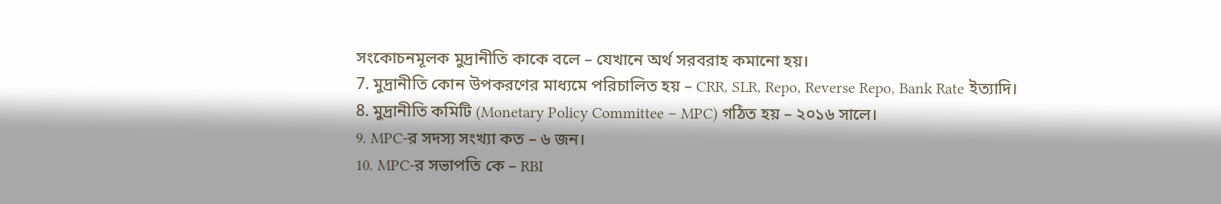সংকোচনমূলক মুদ্রানীতি কাকে বলে – যেখানে অর্থ সরবরাহ কমানো হয়।
7. মুদ্রানীতি কোন উপকরণের মাধ্যমে পরিচালিত হয় – CRR, SLR, Repo, Reverse Repo, Bank Rate ইত্যাদি।
8. মুদ্রানীতি কমিটি (Monetary Policy Committee – MPC) গঠিত হয় – ২০১৬ সালে।
9. MPC-র সদস্য সংখ্যা কত – ৬ জন।
10. MPC-র সভাপতি কে – RBI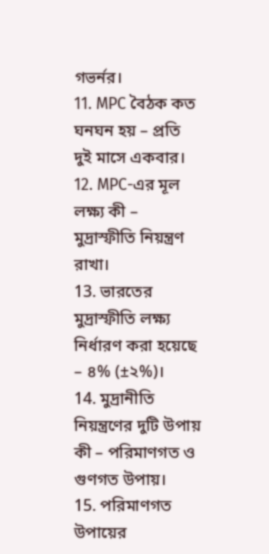গভর্নর।
11. MPC বৈঠক কত ঘনঘন হয় – প্রতি দুই মাসে একবার।
12. MPC-এর মূল লক্ষ্য কী – মুদ্রাস্ফীতি নিয়ন্ত্রণ রাখা।
13. ভারতের মুদ্রাস্ফীতি লক্ষ্য নির্ধারণ করা হয়েছে – ৪% (±২%)।
14. মুদ্রানীতি নিয়ন্ত্রণের দুটি উপায় কী – পরিমাণগত ও গুণগত উপায়।
15. পরিমাণগত উপায়ের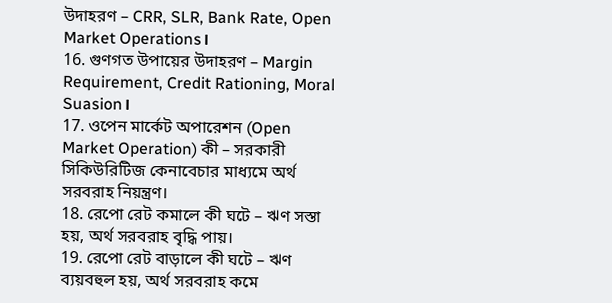উদাহরণ – CRR, SLR, Bank Rate, Open Market Operations।
16. গুণগত উপায়ের উদাহরণ – Margin Requirement, Credit Rationing, Moral Suasion।
17. ওপেন মার্কেট অপারেশন (Open Market Operation) কী – সরকারী সিকিউরিটিজ কেনাবেচার মাধ্যমে অর্থ সরবরাহ নিয়ন্ত্রণ।
18. রেপো রেট কমালে কী ঘটে – ঋণ সস্তা হয়, অর্থ সরবরাহ বৃদ্ধি পায়।
19. রেপো রেট বাড়ালে কী ঘটে – ঋণ ব্যয়বহুল হয়, অর্থ সরবরাহ কমে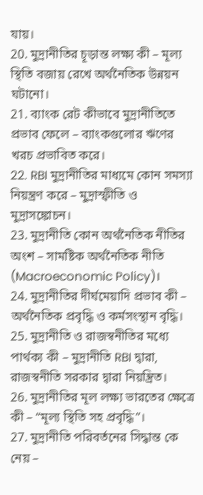যায়।
20. মুদ্রানীতির চূড়ান্ত লক্ষ্য কী – মূল্য স্থিতি বজায় রেখে অর্থনৈতিক উন্নয়ন ঘটানো।
21. ব্যাংক রেট কীভাবে মুদ্রানীতিতে প্রভাব ফেলে – ব্যাংকগুলোর ঋণের খরচ প্রভাবিত করে।
22. RBI মুদ্রানীতির মাধ্যমে কোন সমস্যা নিয়ন্ত্রণ করে – মুদ্রাস্ফীতি ও মুদ্রাসঙ্কোচন।
23. মুদ্রানীতি কোন অর্থনৈতিক নীতির অংশ – সামষ্টিক অর্থনৈতিক নীতি (Macroeconomic Policy)।
24. মুদ্রানীতির দীর্ঘমেয়াদি প্রভাব কী – অর্থনৈতিক প্রবৃদ্ধি ও কর্মসংস্থান বৃদ্ধি।
25. মুদ্রানীতি ও রাজস্বনীতির মধ্যে পার্থক্য কী – মুদ্রানীতি RBI দ্বারা, রাজস্বনীতি সরকার দ্বারা নিয়ন্ত্রিত।
26. মুদ্রানীতির মূল লক্ষ্য ভারতের ক্ষেত্রে কী – “মূল্য স্থিতি সহ প্রবৃদ্ধি”।
27. মুদ্রানীতি পরিবর্তনের সিদ্ধান্ত কে নেয় –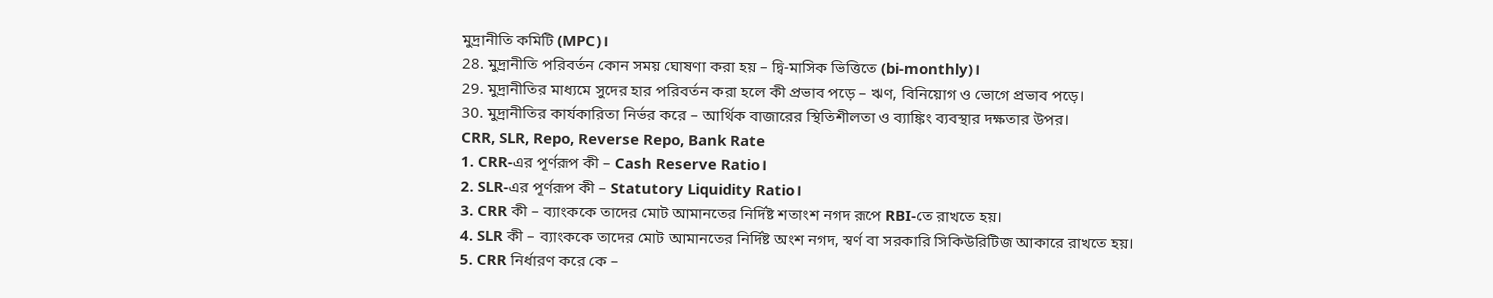মুদ্রানীতি কমিটি (MPC)।
28. মুদ্রানীতি পরিবর্তন কোন সময় ঘোষণা করা হয় – দ্বি-মাসিক ভিত্তিতে (bi-monthly)।
29. মুদ্রানীতির মাধ্যমে সুদের হার পরিবর্তন করা হলে কী প্রভাব পড়ে – ঋণ, বিনিয়োগ ও ভোগে প্রভাব পড়ে।
30. মুদ্রানীতির কার্যকারিতা নির্ভর করে – আর্থিক বাজারের স্থিতিশীলতা ও ব্যাঙ্কিং ব্যবস্থার দক্ষতার উপর।
CRR, SLR, Repo, Reverse Repo, Bank Rate
1. CRR-এর পূর্ণরূপ কী – Cash Reserve Ratio।
2. SLR-এর পূর্ণরূপ কী – Statutory Liquidity Ratio।
3. CRR কী – ব্যাংককে তাদের মোট আমানতের নির্দিষ্ট শতাংশ নগদ রূপে RBI-তে রাখতে হয়।
4. SLR কী – ব্যাংককে তাদের মোট আমানতের নির্দিষ্ট অংশ নগদ, স্বর্ণ বা সরকারি সিকিউরিটিজ আকারে রাখতে হয়।
5. CRR নির্ধারণ করে কে –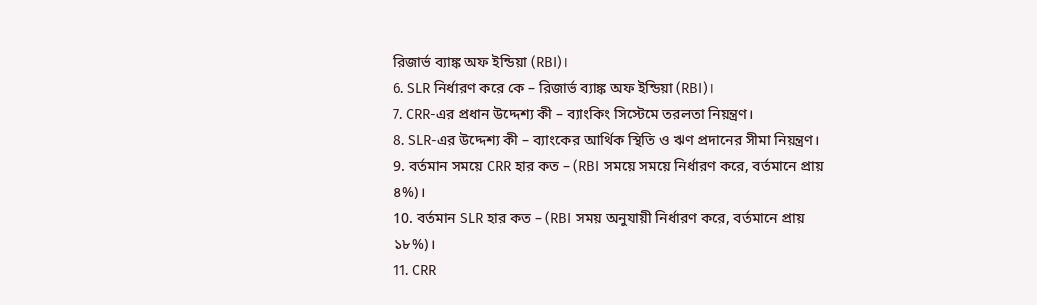রিজার্ভ ব্যাঙ্ক অফ ইন্ডিয়া (RBI)।
6. SLR নির্ধারণ করে কে – রিজার্ভ ব্যাঙ্ক অফ ইন্ডিয়া (RBI)।
7. CRR-এর প্রধান উদ্দেশ্য কী – ব্যাংকিং সিস্টেমে তরলতা নিয়ন্ত্রণ।
8. SLR-এর উদ্দেশ্য কী – ব্যাংকের আর্থিক স্থিতি ও ঋণ প্রদানের সীমা নিয়ন্ত্রণ।
9. বর্তমান সময়ে CRR হার কত – (RBI সময়ে সময়ে নির্ধারণ করে, বর্তমানে প্রায় ৪%)।
10. বর্তমান SLR হার কত – (RBI সময় অনুযায়ী নির্ধারণ করে, বর্তমানে প্রায় ১৮%)।
11. CRR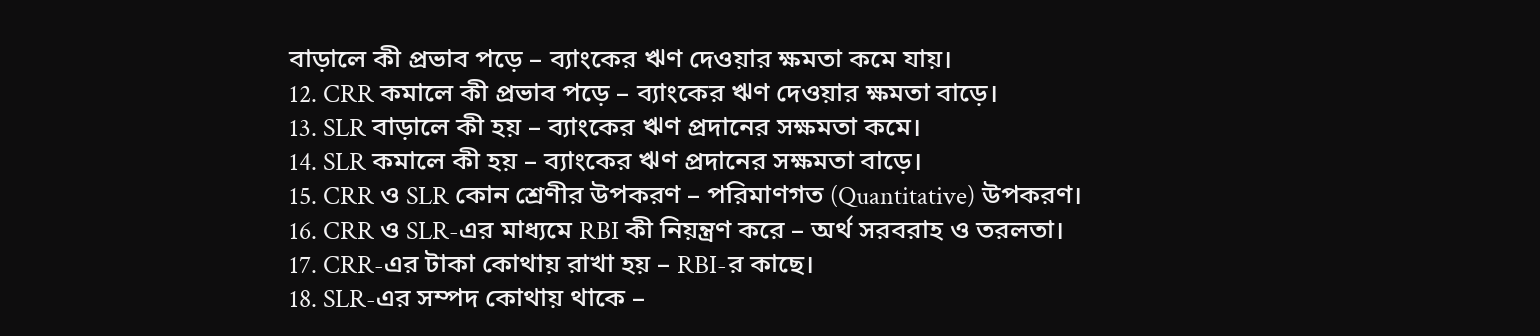বাড়ালে কী প্রভাব পড়ে – ব্যাংকের ঋণ দেওয়ার ক্ষমতা কমে যায়।
12. CRR কমালে কী প্রভাব পড়ে – ব্যাংকের ঋণ দেওয়ার ক্ষমতা বাড়ে।
13. SLR বাড়ালে কী হয় – ব্যাংকের ঋণ প্রদানের সক্ষমতা কমে।
14. SLR কমালে কী হয় – ব্যাংকের ঋণ প্রদানের সক্ষমতা বাড়ে।
15. CRR ও SLR কোন শ্রেণীর উপকরণ – পরিমাণগত (Quantitative) উপকরণ।
16. CRR ও SLR-এর মাধ্যমে RBI কী নিয়ন্ত্রণ করে – অর্থ সরবরাহ ও তরলতা।
17. CRR-এর টাকা কোথায় রাখা হয় – RBI-র কাছে।
18. SLR-এর সম্পদ কোথায় থাকে –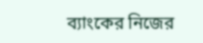ব্যাংকের নিজের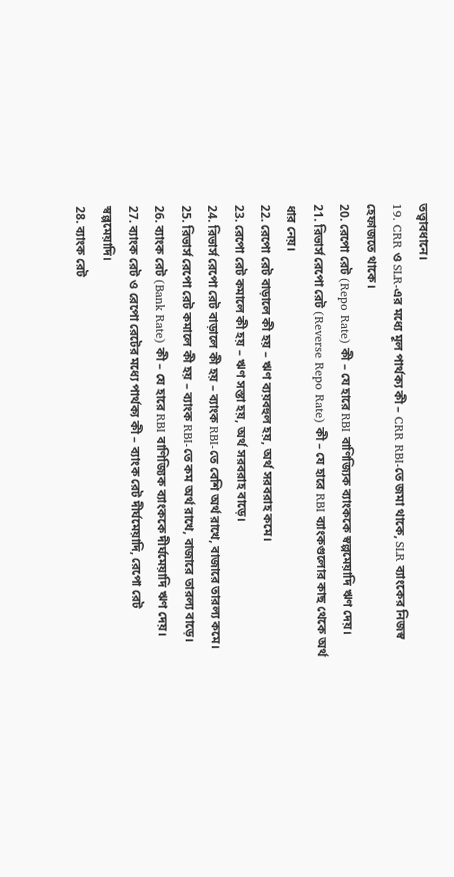তত্ত্বাবধানে।
19. CRR ও SLR-এর মধ্যে মূল পার্থক্য কী – CRR RBI-তে জমা থাকে, SLR ব্যাংকের নিজস্ব হেফাজতে থাকে।
20. রেপো রেট (Repo Rate) কী – যে হারে RBI বাণিজ্যিক ব্যাংককে স্বল্পমেয়াদি ঋণ দেয়।
21. রিভার্স রেপো রেট (Reverse Repo Rate) কী – যে হারে RBI ব্যাংকগুলোর কাছ থেকে অর্থ ধার নেয়।
22. রেপো রেট বাড়ালে কী হয় – ঋণ ব্যয়বহুল হয়, অর্থ সরবরাহ কমে।
23. রেপো রেট কমালে কী হয় – ঋণ সস্তা হয়, অর্থ সরবরাহ বাড়ে।
24. রিভার্স রেপো রেট বাড়ালে কী হয় – ব্যাংক RBI-তে বেশি অর্থ রাখে, বাজারে তারল্য কমে।
25. রিভার্স রেপো রেট কমালে কী হয় – ব্যাংক RBI-তে কম অর্থ রাখে, বাজারে তারল্য বাড়ে।
26. ব্যাংক রেট (Bank Rate) কী – যে হারে RBI বাণিজ্যিক ব্যাংককে দীর্ঘমেয়াদি ঋণ দেয়।
27. ব্যাংক রেট ও রেপো রেটের মধ্যে পার্থক্য কী – ব্যাংক রেট দীর্ঘমেয়াদি, রেপো রেট স্বল্পমেয়াদি।
28. ব্যাংক রেট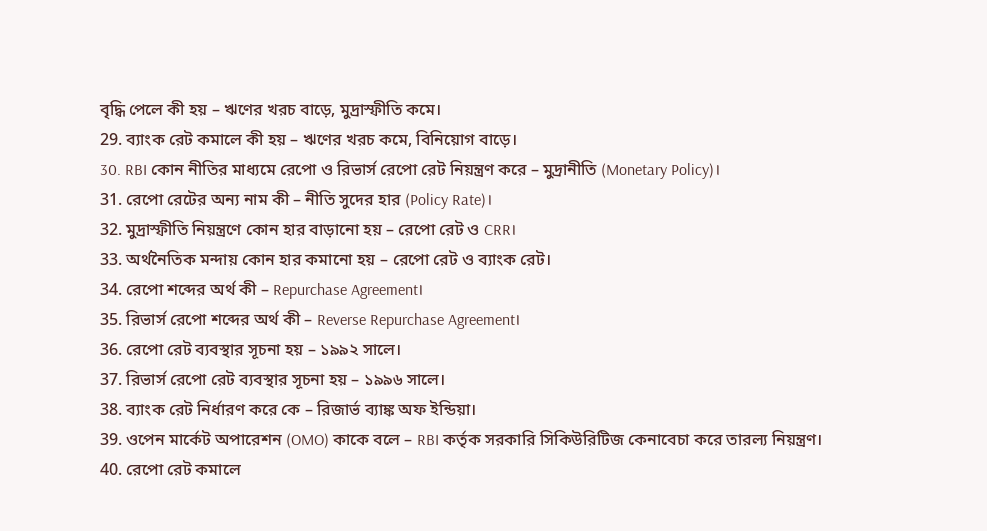বৃদ্ধি পেলে কী হয় – ঋণের খরচ বাড়ে, মুদ্রাস্ফীতি কমে।
29. ব্যাংক রেট কমালে কী হয় – ঋণের খরচ কমে, বিনিয়োগ বাড়ে।
30. RBI কোন নীতির মাধ্যমে রেপো ও রিভার্স রেপো রেট নিয়ন্ত্রণ করে – মুদ্রানীতি (Monetary Policy)।
31. রেপো রেটের অন্য নাম কী – নীতি সুদের হার (Policy Rate)।
32. মুদ্রাস্ফীতি নিয়ন্ত্রণে কোন হার বাড়ানো হয় – রেপো রেট ও CRR।
33. অর্থনৈতিক মন্দায় কোন হার কমানো হয় – রেপো রেট ও ব্যাংক রেট।
34. রেপো শব্দের অর্থ কী – Repurchase Agreement।
35. রিভার্স রেপো শব্দের অর্থ কী – Reverse Repurchase Agreement।
36. রেপো রেট ব্যবস্থার সূচনা হয় – ১৯৯২ সালে।
37. রিভার্স রেপো রেট ব্যবস্থার সূচনা হয় – ১৯৯৬ সালে।
38. ব্যাংক রেট নির্ধারণ করে কে – রিজার্ভ ব্যাঙ্ক অফ ইন্ডিয়া।
39. ওপেন মার্কেট অপারেশন (OMO) কাকে বলে – RBI কর্তৃক সরকারি সিকিউরিটিজ কেনাবেচা করে তারল্য নিয়ন্ত্রণ।
40. রেপো রেট কমালে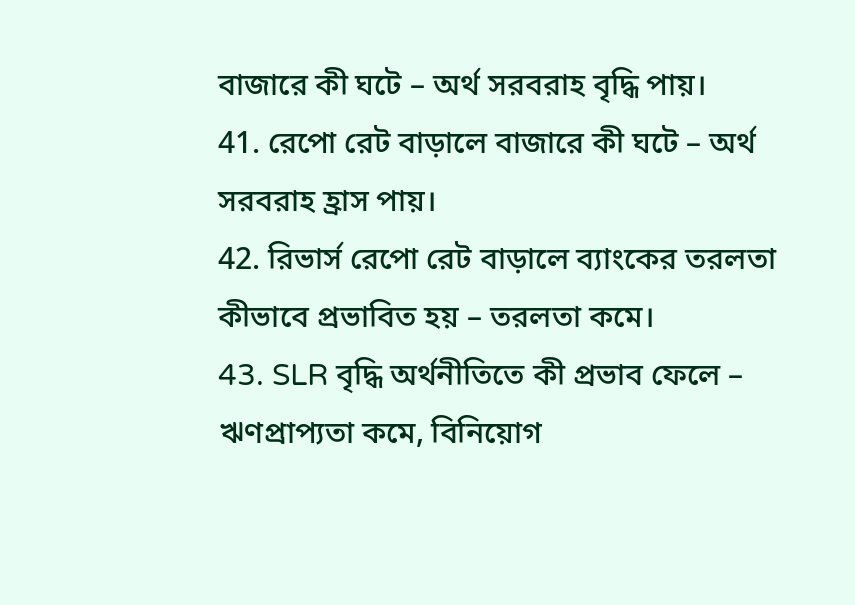বাজারে কী ঘটে – অর্থ সরবরাহ বৃদ্ধি পায়।
41. রেপো রেট বাড়ালে বাজারে কী ঘটে – অর্থ সরবরাহ হ্রাস পায়।
42. রিভার্স রেপো রেট বাড়ালে ব্যাংকের তরলতা কীভাবে প্রভাবিত হয় – তরলতা কমে।
43. SLR বৃদ্ধি অর্থনীতিতে কী প্রভাব ফেলে – ঋণপ্রাপ্যতা কমে, বিনিয়োগ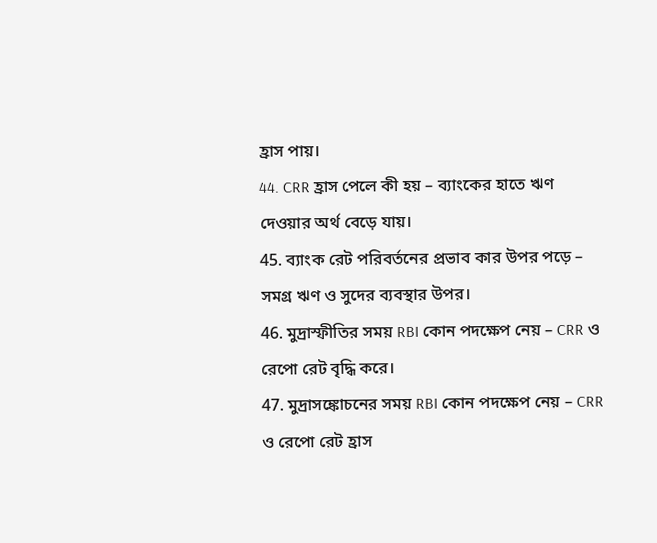হ্রাস পায়।
44. CRR হ্রাস পেলে কী হয় – ব্যাংকের হাতে ঋণ দেওয়ার অর্থ বেড়ে যায়।
45. ব্যাংক রেট পরিবর্তনের প্রভাব কার উপর পড়ে – সমগ্র ঋণ ও সুদের ব্যবস্থার উপর।
46. মুদ্রাস্ফীতির সময় RBI কোন পদক্ষেপ নেয় – CRR ও রেপো রেট বৃদ্ধি করে।
47. মুদ্রাসঙ্কোচনের সময় RBI কোন পদক্ষেপ নেয় – CRR ও রেপো রেট হ্রাস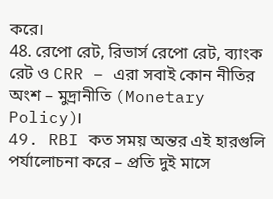করে।
48. রেপো রেট, রিভার্স রেপো রেট, ব্যাংক রেট ও CRR – এরা সবাই কোন নীতির অংশ – মুদ্রানীতি (Monetary Policy)।
49. RBI কত সময় অন্তর এই হারগুলি পর্যালোচনা করে – প্রতি দুই মাসে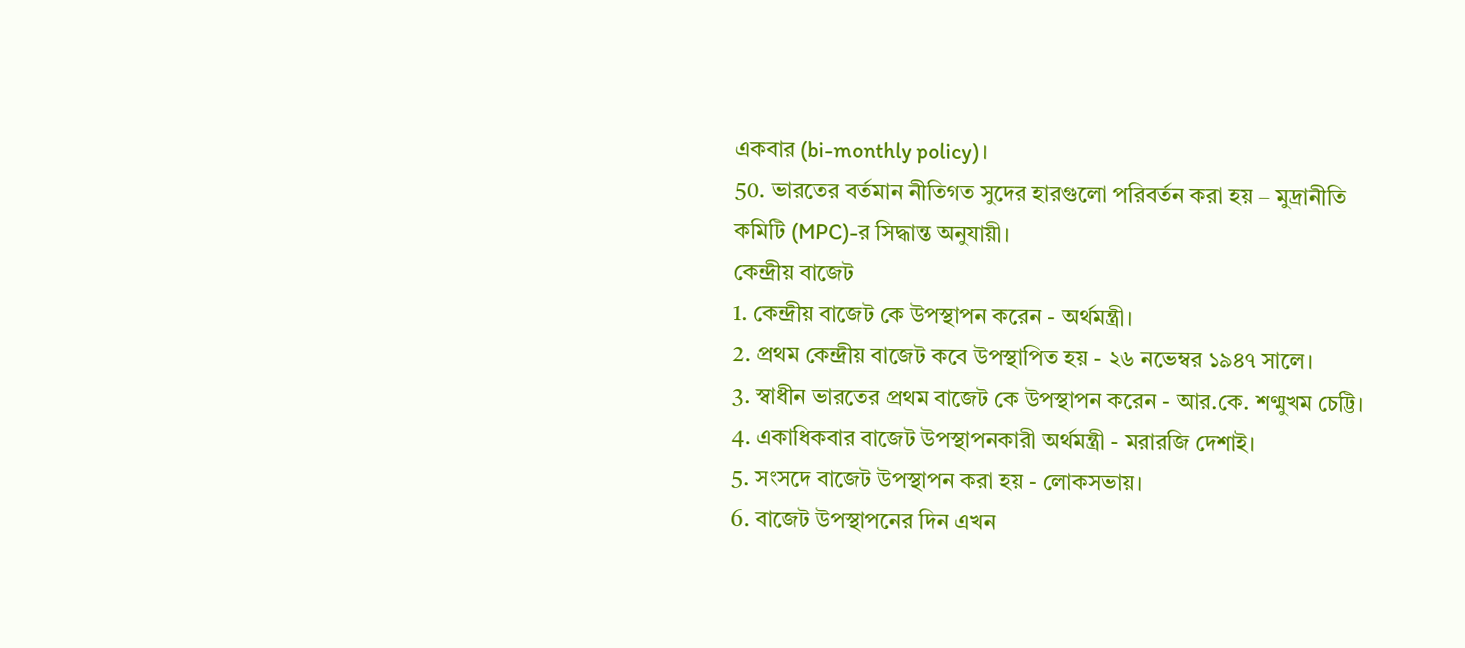একবার (bi-monthly policy)।
50. ভারতের বর্তমান নীতিগত সুদের হারগুলো পরিবর্তন করা হয় – মুদ্রানীতি কমিটি (MPC)-র সিদ্ধান্ত অনুযায়ী।
কেন্দ্রীয় বাজেট
1. কেন্দ্রীয় বাজেট কে উপস্থাপন করেন - অর্থমন্ত্রী।
2. প্রথম কেন্দ্রীয় বাজেট কবে উপস্থাপিত হয় - ২৬ নভেম্বর ১৯৪৭ সালে।
3. স্বাধীন ভারতের প্রথম বাজেট কে উপস্থাপন করেন - আর.কে. শণ্মুখম চেট্টি।
4. একাধিকবার বাজেট উপস্থাপনকারী অর্থমন্ত্রী - মরারজি দেশাই।
5. সংসদে বাজেট উপস্থাপন করা হয় - লোকসভায়।
6. বাজেট উপস্থাপনের দিন এখন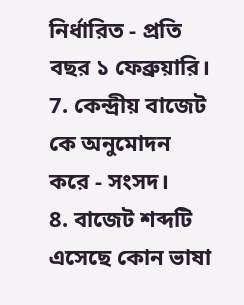নির্ধারিত - প্রতি বছর ১ ফেব্রুয়ারি।
7. কেন্দ্রীয় বাজেট কে অনুমোদন করে - সংসদ।
8. বাজেট শব্দটি এসেছে কোন ভাষা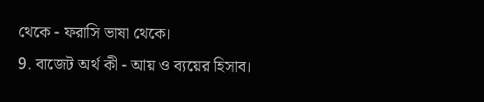থেকে - ফরাসি ভাষা থেকে।
9. বাজেট অর্থ কী - আয় ও ব্যয়ের হিসাব।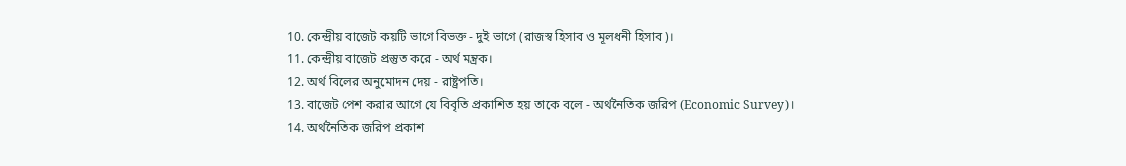10. কেন্দ্রীয় বাজেট কয়টি ভাগে বিভক্ত - দুই ভাগে (রাজস্ব হিসাব ও মূলধনী হিসাব)।
11. কেন্দ্রীয় বাজেট প্রস্তুত করে - অর্থ মন্ত্রক।
12. অর্থ বিলের অনুমোদন দেয় - রাষ্ট্রপতি।
13. বাজেট পেশ করার আগে যে বিবৃতি প্রকাশিত হয় তাকে বলে - অর্থনৈতিক জরিপ (Economic Survey)।
14. অর্থনৈতিক জরিপ প্রকাশ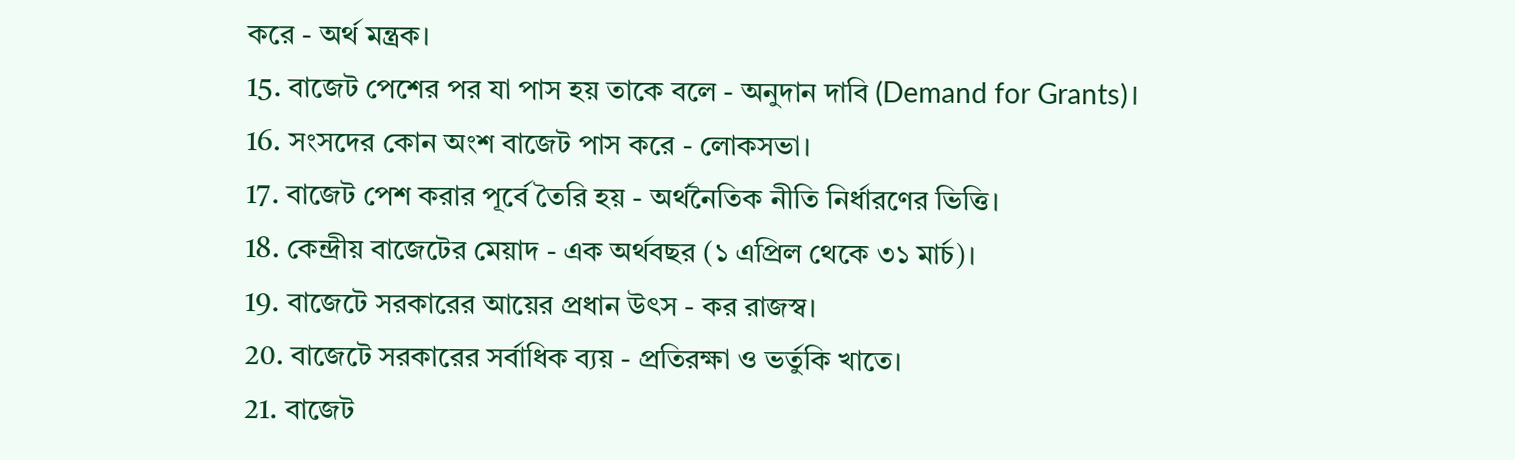করে - অর্থ মন্ত্রক।
15. বাজেট পেশের পর যা পাস হয় তাকে বলে - অনুদান দাবি (Demand for Grants)।
16. সংসদের কোন অংশ বাজেট পাস করে - লোকসভা।
17. বাজেট পেশ করার পূর্বে তৈরি হয় - অর্থনৈতিক নীতি নির্ধারণের ভিত্তি।
18. কেন্দ্রীয় বাজেটের মেয়াদ - এক অর্থবছর (১ এপ্রিল থেকে ৩১ মার্চ)।
19. বাজেটে সরকারের আয়ের প্রধান উৎস - কর রাজস্ব।
20. বাজেটে সরকারের সর্বাধিক ব্যয় - প্রতিরক্ষা ও ভর্তুকি খাতে।
21. বাজেট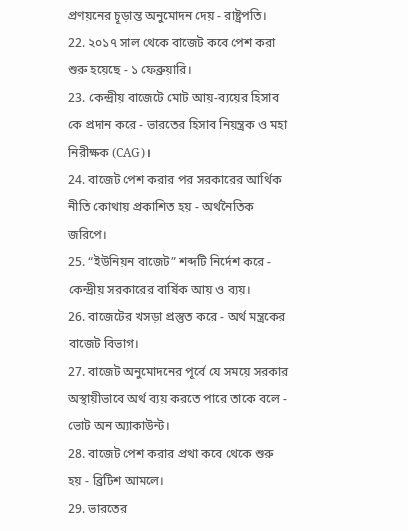প্রণয়নের চূড়ান্ত অনুমোদন দেয় - রাষ্ট্রপতি।
22. ২০১৭ সাল থেকে বাজেট কবে পেশ করা শুরু হয়েছে - ১ ফেব্রুয়ারি।
23. কেন্দ্রীয় বাজেটে মোট আয়-ব্যয়ের হিসাব কে প্রদান করে - ভারতের হিসাব নিয়ন্ত্রক ও মহা নিরীক্ষক (CAG)।
24. বাজেট পেশ করার পর সরকারের আর্থিক নীতি কোথায় প্রকাশিত হয় - অর্থনৈতিক জরিপে।
25. “ইউনিয়ন বাজেট” শব্দটি নির্দেশ করে - কেন্দ্রীয় সরকারের বার্ষিক আয় ও ব্যয়।
26. বাজেটের খসড়া প্রস্তুত করে - অর্থ মন্ত্রকের বাজেট বিভাগ।
27. বাজেট অনুমোদনের পূর্বে যে সময়ে সরকার অস্থায়ীভাবে অর্থ ব্যয় করতে পারে তাকে বলে - ভোট অন অ্যাকাউন্ট।
28. বাজেট পেশ করার প্রথা কবে থেকে শুরু হয় - ব্রিটিশ আমলে।
29. ভারতের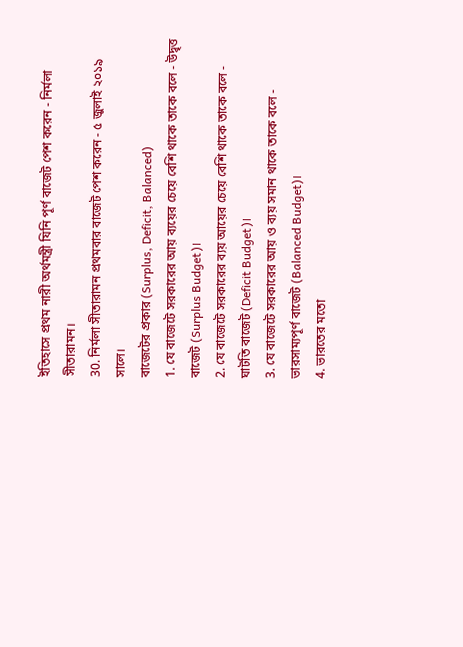ইতিহাসে প্রথম নারী অর্থমন্ত্রী যিনি পূর্ণ বাজেট পেশ করেন - নির্মলা সীতারামন।
30. নির্মলা সীতারামন প্রথমবার বাজেট পেশ করেন - ৫ জুলাই ২০১৯ সালে।
বাজেটের প্রকার (Surplus, Deficit, Balanced)
1. যে বাজেটে সরকারের আয় ব্যয়ের চেয়ে বেশি থাকে তাকে বলে - উদ্বৃত্ত বাজেট (Surplus Budget)।
2. যে বাজেটে সরকারের ব্যয় আয়ের চেয়ে বেশি থাকে তাকে বলে - ঘাটতি বাজেট (Deficit Budget)।
3. যে বাজেটে সরকারের আয় ও ব্যয় সমান থাকে তাকে বলে - ভারসাম্যপূর্ণ বাজেট (Balanced Budget)।
4. ভারতের মতো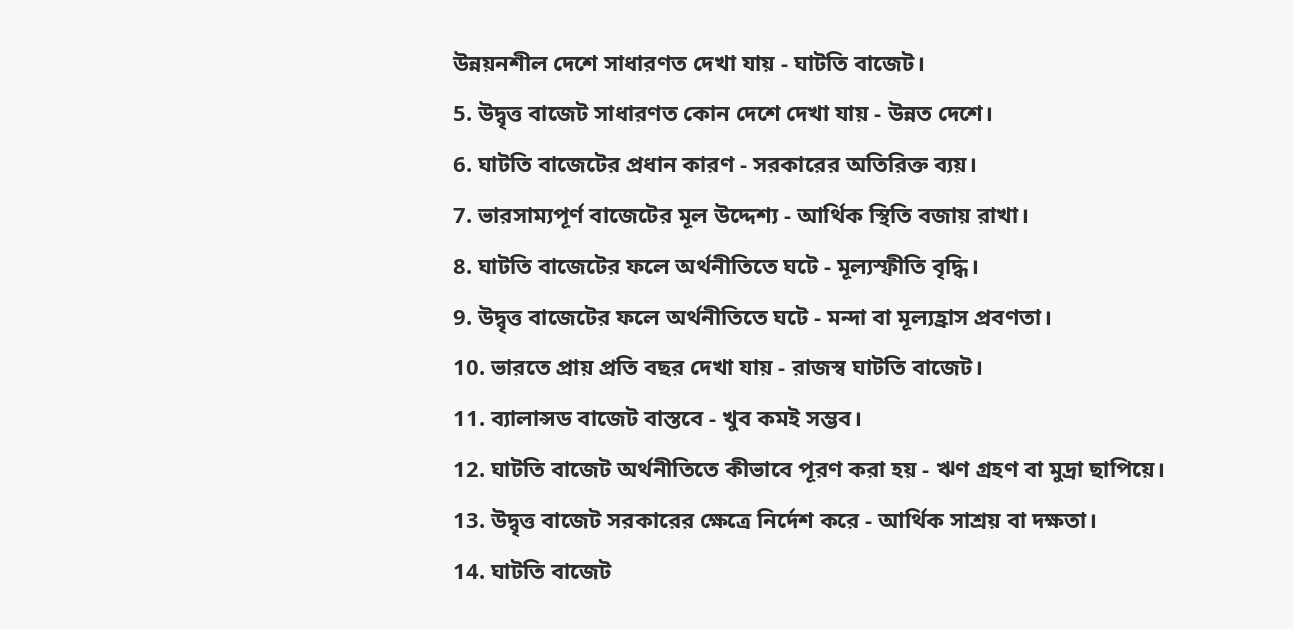উন্নয়নশীল দেশে সাধারণত দেখা যায় - ঘাটতি বাজেট।
5. উদ্বৃত্ত বাজেট সাধারণত কোন দেশে দেখা যায় - উন্নত দেশে।
6. ঘাটতি বাজেটের প্রধান কারণ - সরকারের অতিরিক্ত ব্যয়।
7. ভারসাম্যপূর্ণ বাজেটের মূল উদ্দেশ্য - আর্থিক স্থিতি বজায় রাখা।
8. ঘাটতি বাজেটের ফলে অর্থনীতিতে ঘটে - মূল্যস্ফীতি বৃদ্ধি।
9. উদ্বৃত্ত বাজেটের ফলে অর্থনীতিতে ঘটে - মন্দা বা মূল্যহ্রাস প্রবণতা।
10. ভারতে প্রায় প্রতি বছর দেখা যায় - রাজস্ব ঘাটতি বাজেট।
11. ব্যালান্সড বাজেট বাস্তবে - খুব কমই সম্ভব।
12. ঘাটতি বাজেট অর্থনীতিতে কীভাবে পূরণ করা হয় - ঋণ গ্রহণ বা মুদ্রা ছাপিয়ে।
13. উদ্বৃত্ত বাজেট সরকারের ক্ষেত্রে নির্দেশ করে - আর্থিক সাশ্রয় বা দক্ষতা।
14. ঘাটতি বাজেট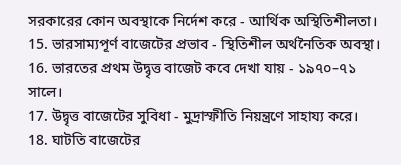সরকারের কোন অবস্থাকে নির্দেশ করে - আর্থিক অস্থিতিশীলতা।
15. ভারসাম্যপূর্ণ বাজেটের প্রভাব - স্থিতিশীল অর্থনৈতিক অবস্থা।
16. ভারতের প্রথম উদ্বৃত্ত বাজেট কবে দেখা যায় - ১৯৭০–৭১ সালে।
17. উদ্বৃত্ত বাজেটের সুবিধা - মুদ্রাস্ফীতি নিয়ন্ত্রণে সাহায্য করে।
18. ঘাটতি বাজেটের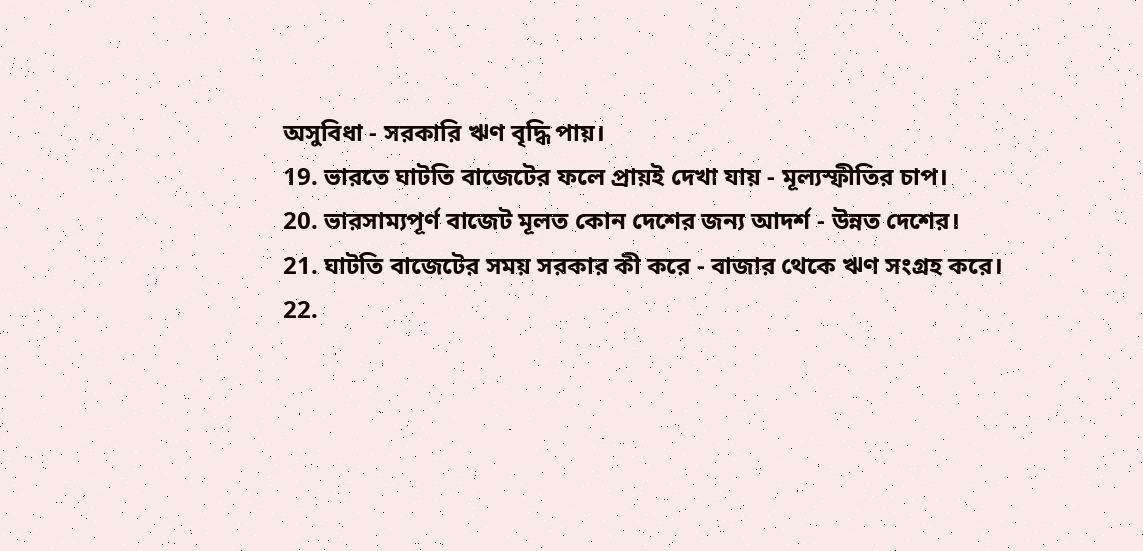অসুবিধা - সরকারি ঋণ বৃদ্ধি পায়।
19. ভারতে ঘাটতি বাজেটের ফলে প্রায়ই দেখা যায় - মূল্যস্ফীতির চাপ।
20. ভারসাম্যপূর্ণ বাজেট মূলত কোন দেশের জন্য আদর্শ - উন্নত দেশের।
21. ঘাটতি বাজেটের সময় সরকার কী করে - বাজার থেকে ঋণ সংগ্রহ করে।
22.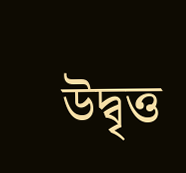উদ্বৃত্ত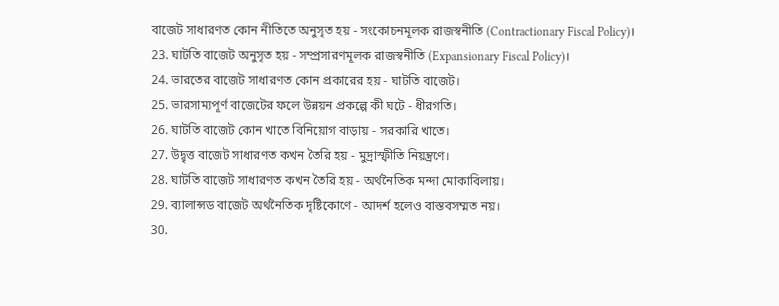বাজেট সাধারণত কোন নীতিতে অনুসৃত হয় - সংকোচনমূলক রাজস্বনীতি (Contractionary Fiscal Policy)।
23. ঘাটতি বাজেট অনুসৃত হয় - সম্প্রসারণমূলক রাজস্বনীতি (Expansionary Fiscal Policy)।
24. ভারতের বাজেট সাধারণত কোন প্রকারের হয় - ঘাটতি বাজেট।
25. ভারসাম্যপূর্ণ বাজেটের ফলে উন্নয়ন প্রকল্পে কী ঘটে - ধীরগতি।
26. ঘাটতি বাজেট কোন খাতে বিনিয়োগ বাড়ায় - সরকারি খাতে।
27. উদ্বৃত্ত বাজেট সাধারণত কখন তৈরি হয় - মুদ্রাস্ফীতি নিয়ন্ত্রণে।
28. ঘাটতি বাজেট সাধারণত কখন তৈরি হয় - অর্থনৈতিক মন্দা মোকাবিলায়।
29. ব্যালান্সড বাজেট অর্থনৈতিক দৃষ্টিকোণে - আদর্শ হলেও বাস্তবসম্মত নয়।
30.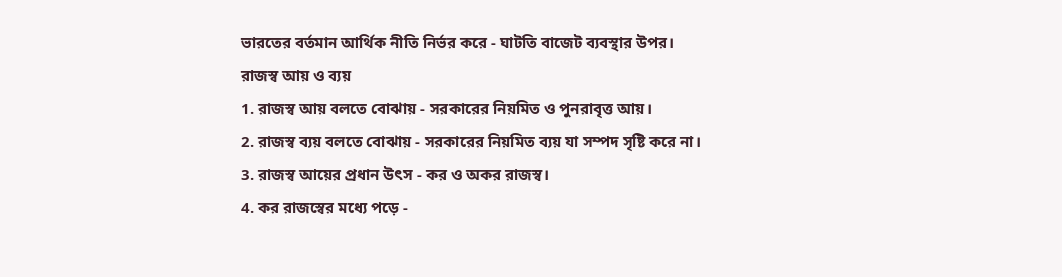ভারতের বর্তমান আর্থিক নীতি নির্ভর করে - ঘাটতি বাজেট ব্যবস্থার উপর।
রাজস্ব আয় ও ব্যয়
1. রাজস্ব আয় বলতে বোঝায় - সরকারের নিয়মিত ও পুনরাবৃত্ত আয়।
2. রাজস্ব ব্যয় বলতে বোঝায় - সরকারের নিয়মিত ব্যয় যা সম্পদ সৃষ্টি করে না।
3. রাজস্ব আয়ের প্রধান উৎস - কর ও অকর রাজস্ব।
4. কর রাজস্বের মধ্যে পড়ে -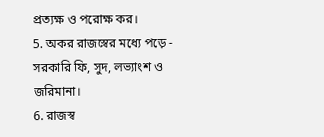প্রত্যক্ষ ও পরোক্ষ কর।
5. অকর রাজস্বের মধ্যে পড়ে - সরকারি ফি, সুদ, লভ্যাংশ ও জরিমানা।
6. রাজস্ব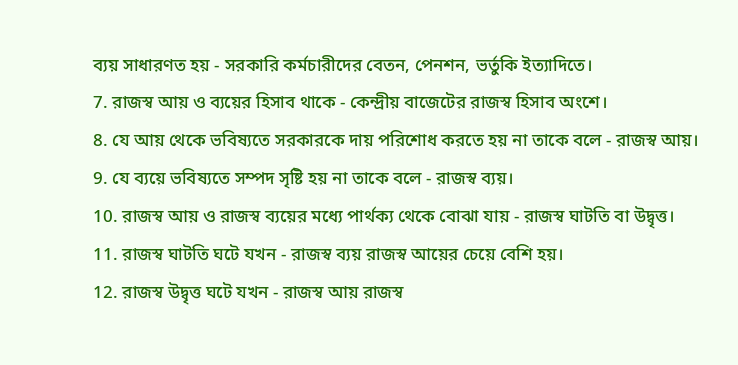ব্যয় সাধারণত হয় - সরকারি কর্মচারীদের বেতন, পেনশন, ভর্তুকি ইত্যাদিতে।
7. রাজস্ব আয় ও ব্যয়ের হিসাব থাকে - কেন্দ্রীয় বাজেটের রাজস্ব হিসাব অংশে।
8. যে আয় থেকে ভবিষ্যতে সরকারকে দায় পরিশোধ করতে হয় না তাকে বলে - রাজস্ব আয়।
9. যে ব্যয়ে ভবিষ্যতে সম্পদ সৃষ্টি হয় না তাকে বলে - রাজস্ব ব্যয়।
10. রাজস্ব আয় ও রাজস্ব ব্যয়ের মধ্যে পার্থক্য থেকে বোঝা যায় - রাজস্ব ঘাটতি বা উদ্বৃত্ত।
11. রাজস্ব ঘাটতি ঘটে যখন - রাজস্ব ব্যয় রাজস্ব আয়ের চেয়ে বেশি হয়।
12. রাজস্ব উদ্বৃত্ত ঘটে যখন - রাজস্ব আয় রাজস্ব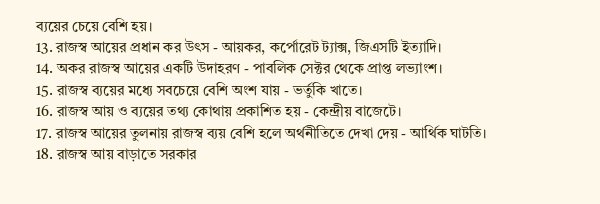ব্যয়ের চেয়ে বেশি হয়।
13. রাজস্ব আয়ের প্রধান কর উৎস - আয়কর, কর্পোরেট ট্যাক্স, জিএসটি ইত্যাদি।
14. অকর রাজস্ব আয়ের একটি উদাহরণ - পাবলিক সেক্টর থেকে প্রাপ্ত লভ্যাংশ।
15. রাজস্ব ব্যয়ের মধ্যে সবচেয়ে বেশি অংশ যায় - ভর্তুকি খাতে।
16. রাজস্ব আয় ও ব্যয়ের তথ্য কোথায় প্রকাশিত হয় - কেন্দ্রীয় বাজেটে।
17. রাজস্ব আয়ের তুলনায় রাজস্ব ব্যয় বেশি হলে অর্থনীতিতে দেখা দেয় - আর্থিক ঘাটতি।
18. রাজস্ব আয় বাড়াতে সরকার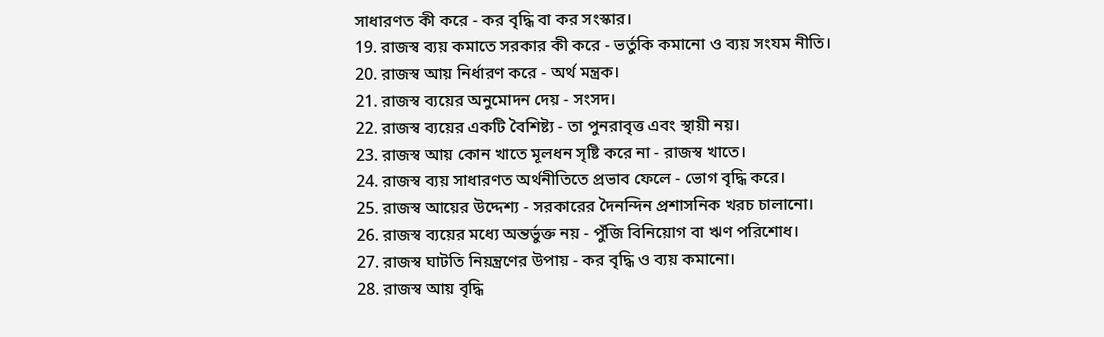সাধারণত কী করে - কর বৃদ্ধি বা কর সংস্কার।
19. রাজস্ব ব্যয় কমাতে সরকার কী করে - ভর্তুকি কমানো ও ব্যয় সংযম নীতি।
20. রাজস্ব আয় নির্ধারণ করে - অর্থ মন্ত্রক।
21. রাজস্ব ব্যয়ের অনুমোদন দেয় - সংসদ।
22. রাজস্ব ব্যয়ের একটি বৈশিষ্ট্য - তা পুনরাবৃত্ত এবং স্থায়ী নয়।
23. রাজস্ব আয় কোন খাতে মূলধন সৃষ্টি করে না - রাজস্ব খাতে।
24. রাজস্ব ব্যয় সাধারণত অর্থনীতিতে প্রভাব ফেলে - ভোগ বৃদ্ধি করে।
25. রাজস্ব আয়ের উদ্দেশ্য - সরকারের দৈনন্দিন প্রশাসনিক খরচ চালানো।
26. রাজস্ব ব্যয়ের মধ্যে অন্তর্ভুক্ত নয় - পুঁজি বিনিয়োগ বা ঋণ পরিশোধ।
27. রাজস্ব ঘাটতি নিয়ন্ত্রণের উপায় - কর বৃদ্ধি ও ব্যয় কমানো।
28. রাজস্ব আয় বৃদ্ধি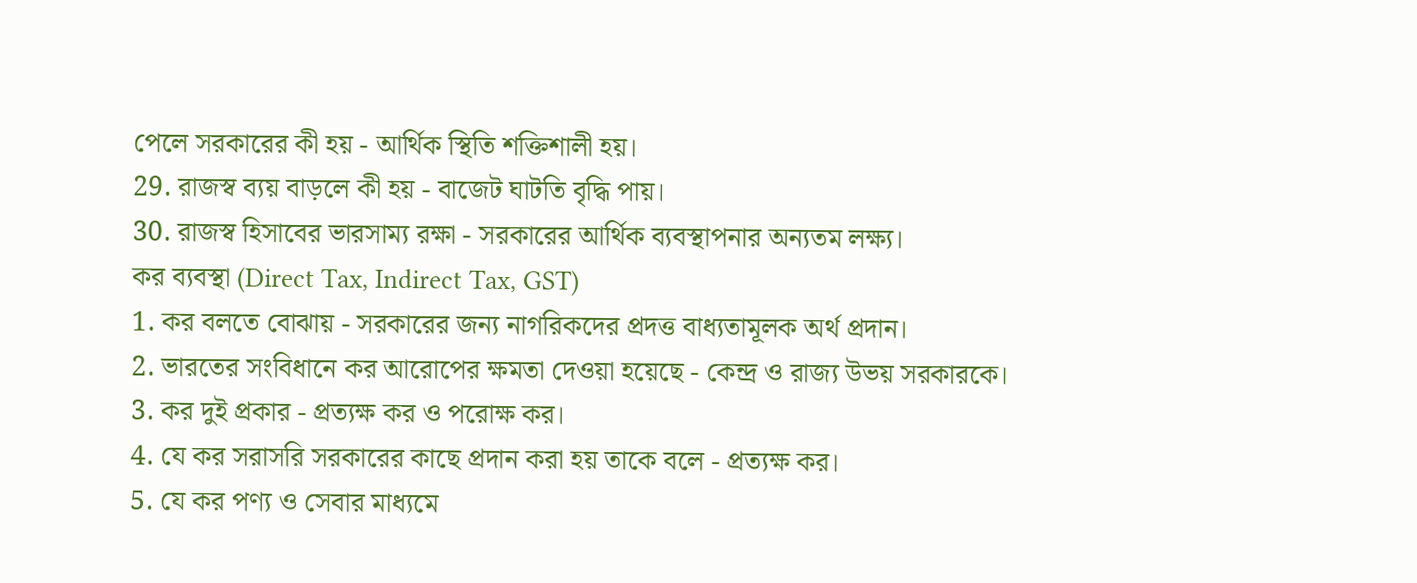পেলে সরকারের কী হয় - আর্থিক স্থিতি শক্তিশালী হয়।
29. রাজস্ব ব্যয় বাড়লে কী হয় - বাজেট ঘাটতি বৃদ্ধি পায়।
30. রাজস্ব হিসাবের ভারসাম্য রক্ষা - সরকারের আর্থিক ব্যবস্থাপনার অন্যতম লক্ষ্য।
কর ব্যবস্থা (Direct Tax, Indirect Tax, GST)
1. কর বলতে বোঝায় - সরকারের জন্য নাগরিকদের প্রদত্ত বাধ্যতামূলক অর্থ প্রদান।
2. ভারতের সংবিধানে কর আরোপের ক্ষমতা দেওয়া হয়েছে - কেন্দ্র ও রাজ্য উভয় সরকারকে।
3. কর দুই প্রকার - প্রত্যক্ষ কর ও পরোক্ষ কর।
4. যে কর সরাসরি সরকারের কাছে প্রদান করা হয় তাকে বলে - প্রত্যক্ষ কর।
5. যে কর পণ্য ও সেবার মাধ্যমে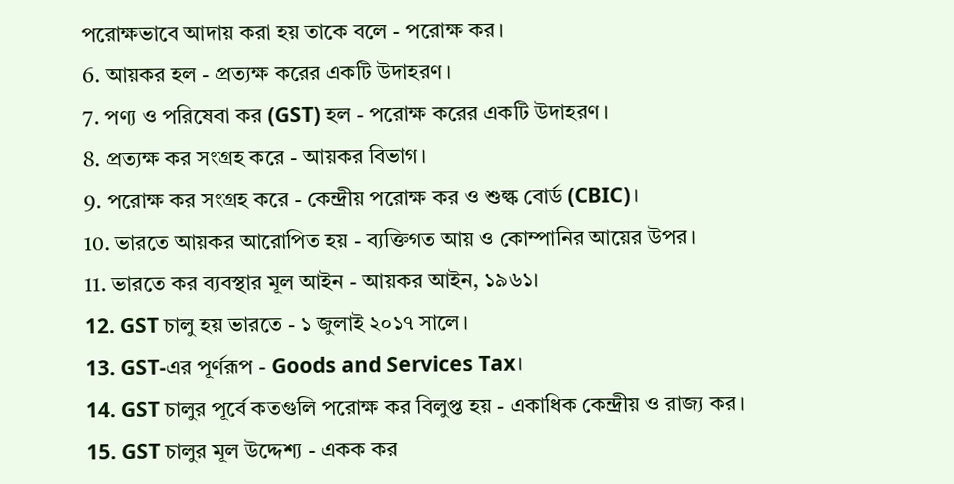পরোক্ষভাবে আদায় করা হয় তাকে বলে - পরোক্ষ কর।
6. আয়কর হল - প্রত্যক্ষ করের একটি উদাহরণ।
7. পণ্য ও পরিষেবা কর (GST) হল - পরোক্ষ করের একটি উদাহরণ।
8. প্রত্যক্ষ কর সংগ্রহ করে - আয়কর বিভাগ।
9. পরোক্ষ কর সংগ্রহ করে - কেন্দ্রীয় পরোক্ষ কর ও শুল্ক বোর্ড (CBIC)।
10. ভারতে আয়কর আরোপিত হয় - ব্যক্তিগত আয় ও কোম্পানির আয়ের উপর।
11. ভারতে কর ব্যবস্থার মূল আইন - আয়কর আইন, ১৯৬১।
12. GST চালু হয় ভারতে - ১ জুলাই ২০১৭ সালে।
13. GST-এর পূর্ণরূপ - Goods and Services Tax।
14. GST চালুর পূর্বে কতগুলি পরোক্ষ কর বিলুপ্ত হয় - একাধিক কেন্দ্রীয় ও রাজ্য কর।
15. GST চালুর মূল উদ্দেশ্য - একক কর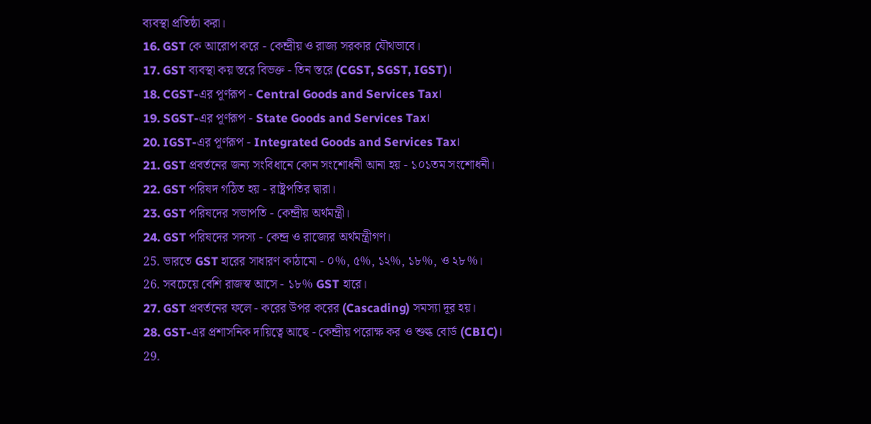ব্যবস্থা প্রতিষ্ঠা করা।
16. GST কে আরোপ করে - কেন্দ্রীয় ও রাজ্য সরকার যৌথভাবে।
17. GST ব্যবস্থা কয় স্তরে বিভক্ত - তিন স্তরে (CGST, SGST, IGST)।
18. CGST-এর পূর্ণরূপ - Central Goods and Services Tax।
19. SGST-এর পূর্ণরূপ - State Goods and Services Tax।
20. IGST-এর পূর্ণরূপ - Integrated Goods and Services Tax।
21. GST প্রবর্তনের জন্য সংবিধানে কোন সংশোধনী আনা হয় - ১০১তম সংশোধনী।
22. GST পরিষদ গঠিত হয় - রাষ্ট্রপতির দ্বারা।
23. GST পরিষদের সভাপতি - কেন্দ্রীয় অর্থমন্ত্রী।
24. GST পরিষদের সদস্য - কেন্দ্র ও রাজ্যের অর্থমন্ত্রীগণ।
25. ভারতে GST হারের সাধারণ কাঠামো - ০%, ৫%, ১২%, ১৮%, ও ২৮%।
26. সবচেয়ে বেশি রাজস্ব আসে - ১৮% GST হারে।
27. GST প্রবর্তনের ফলে - করের উপর করের (Cascading) সমস্যা দূর হয়।
28. GST-এর প্রশাসনিক দায়িত্বে আছে - কেন্দ্রীয় পরোক্ষ কর ও শুল্ক বোর্ড (CBIC)।
29.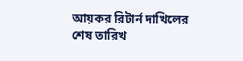আয়কর রিটার্ন দাখিলের শেষ তারিখ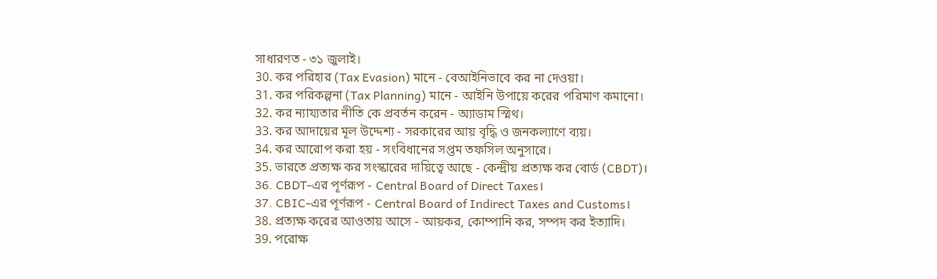সাধারণত - ৩১ জুলাই।
30. কর পরিহার (Tax Evasion) মানে - বেআইনিভাবে কর না দেওয়া।
31. কর পরিকল্পনা (Tax Planning) মানে - আইনি উপায়ে করের পরিমাণ কমানো।
32. কর ন্যায্যতার নীতি কে প্রবর্তন করেন - অ্যাডাম স্মিথ।
33. কর আদায়ের মূল উদ্দেশ্য - সরকারের আয় বৃদ্ধি ও জনকল্যাণে ব্যয়।
34. কর আরোপ করা হয় - সংবিধানের সপ্তম তফসিল অনুসারে।
35. ভারতে প্রত্যক্ষ কর সংস্কারের দায়িত্বে আছে - কেন্দ্রীয় প্রত্যক্ষ কর বোর্ড (CBDT)।
36. CBDT-এর পূর্ণরূপ - Central Board of Direct Taxes।
37. CBIC-এর পূর্ণরূপ - Central Board of Indirect Taxes and Customs।
38. প্রত্যক্ষ করের আওতায় আসে - আয়কর, কোম্পানি কর, সম্পদ কর ইত্যাদি।
39. পরোক্ষ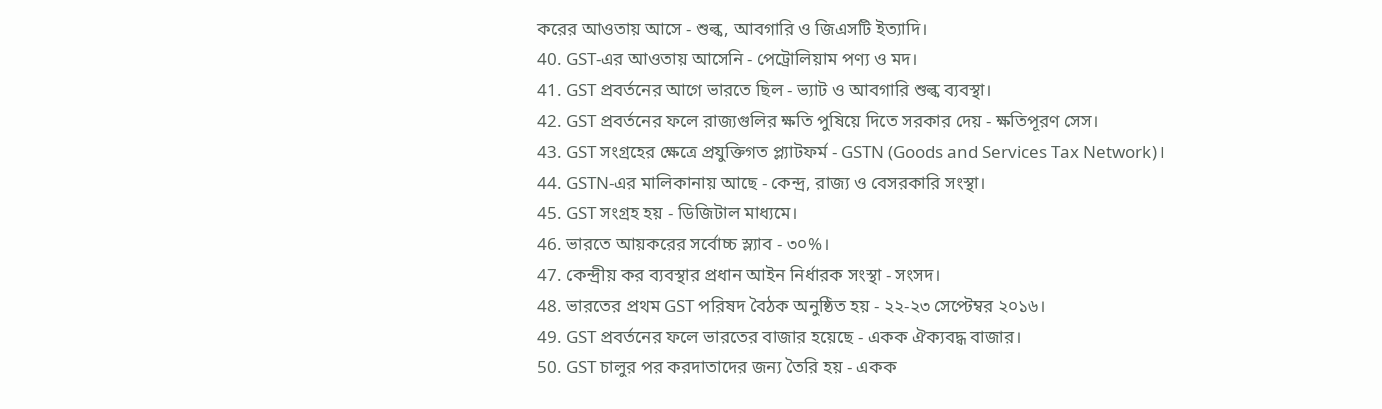করের আওতায় আসে - শুল্ক, আবগারি ও জিএসটি ইত্যাদি।
40. GST-এর আওতায় আসেনি - পেট্রোলিয়াম পণ্য ও মদ।
41. GST প্রবর্তনের আগে ভারতে ছিল - ভ্যাট ও আবগারি শুল্ক ব্যবস্থা।
42. GST প্রবর্তনের ফলে রাজ্যগুলির ক্ষতি পুষিয়ে দিতে সরকার দেয় - ক্ষতিপূরণ সেস।
43. GST সংগ্রহের ক্ষেত্রে প্রযুক্তিগত প্ল্যাটফর্ম - GSTN (Goods and Services Tax Network)।
44. GSTN-এর মালিকানায় আছে - কেন্দ্র, রাজ্য ও বেসরকারি সংস্থা।
45. GST সংগ্রহ হয় - ডিজিটাল মাধ্যমে।
46. ভারতে আয়করের সর্বোচ্চ স্ল্যাব - ৩০%।
47. কেন্দ্রীয় কর ব্যবস্থার প্রধান আইন নির্ধারক সংস্থা - সংসদ।
48. ভারতের প্রথম GST পরিষদ বৈঠক অনুষ্ঠিত হয় - ২২-২৩ সেপ্টেম্বর ২০১৬।
49. GST প্রবর্তনের ফলে ভারতের বাজার হয়েছে - একক ঐক্যবদ্ধ বাজার।
50. GST চালুর পর করদাতাদের জন্য তৈরি হয় - একক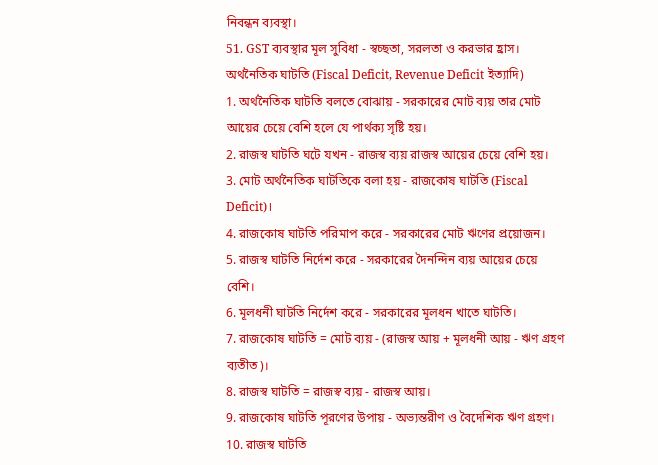নিবন্ধন ব্যবস্থা।
51. GST ব্যবস্থার মূল সুবিধা - স্বচ্ছতা, সরলতা ও করভার হ্রাস।
অর্থনৈতিক ঘাটতি (Fiscal Deficit, Revenue Deficit ইত্যাদি)
1. অর্থনৈতিক ঘাটতি বলতে বোঝায় - সরকারের মোট ব্যয় তার মোট আয়ের চেয়ে বেশি হলে যে পার্থক্য সৃষ্টি হয়।
2. রাজস্ব ঘাটতি ঘটে যখন - রাজস্ব ব্যয় রাজস্ব আয়ের চেয়ে বেশি হয়।
3. মোট অর্থনৈতিক ঘাটতিকে বলা হয় - রাজকোষ ঘাটতি (Fiscal Deficit)।
4. রাজকোষ ঘাটতি পরিমাপ করে - সরকারের মোট ঋণের প্রয়োজন।
5. রাজস্ব ঘাটতি নির্দেশ করে - সরকারের দৈনন্দিন ব্যয় আয়ের চেয়ে বেশি।
6. মূলধনী ঘাটতি নির্দেশ করে - সরকারের মূলধন খাতে ঘাটতি।
7. রাজকোষ ঘাটতি = মোট ব্যয় - (রাজস্ব আয় + মূলধনী আয় - ঋণ গ্রহণ ব্যতীত)।
8. রাজস্ব ঘাটতি = রাজস্ব ব্যয় - রাজস্ব আয়।
9. রাজকোষ ঘাটতি পূরণের উপায় - অভ্যন্তরীণ ও বৈদেশিক ঋণ গ্রহণ।
10. রাজস্ব ঘাটতি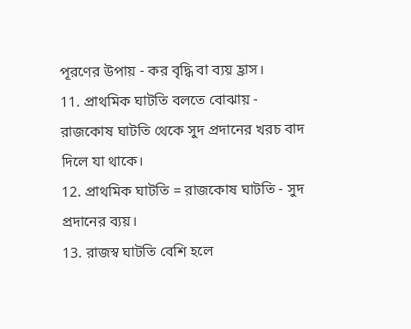পূরণের উপায় - কর বৃদ্ধি বা ব্যয় হ্রাস।
11. প্রাথমিক ঘাটতি বলতে বোঝায় - রাজকোষ ঘাটতি থেকে সুদ প্রদানের খরচ বাদ দিলে যা থাকে।
12. প্রাথমিক ঘাটতি = রাজকোষ ঘাটতি - সুদ প্রদানের ব্যয়।
13. রাজস্ব ঘাটতি বেশি হলে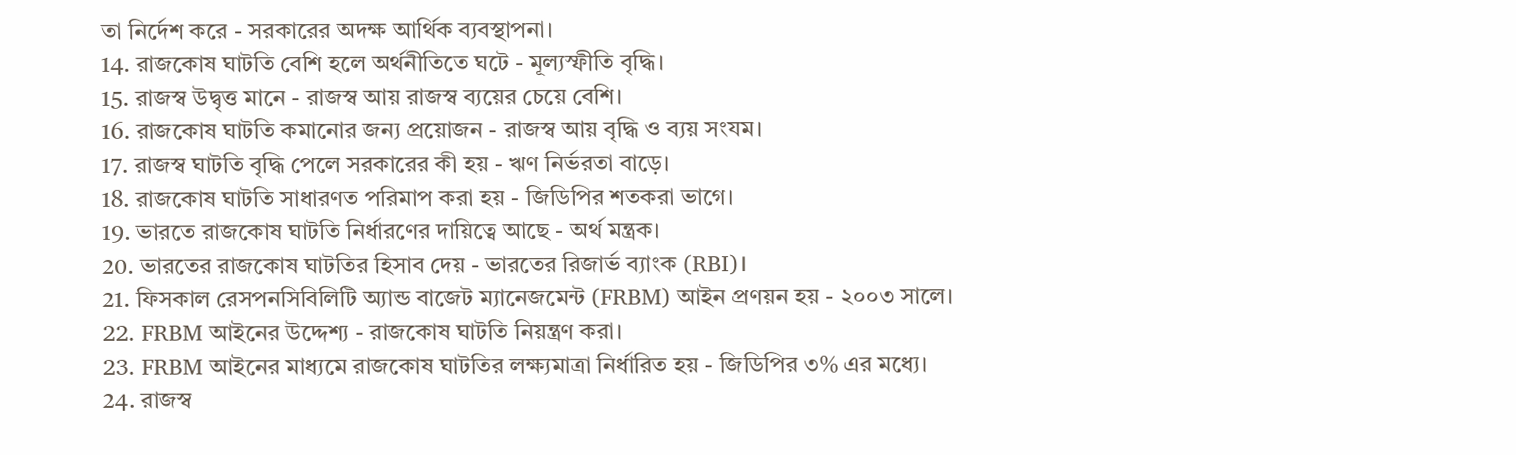তা নির্দেশ করে - সরকারের অদক্ষ আর্থিক ব্যবস্থাপনা।
14. রাজকোষ ঘাটতি বেশি হলে অর্থনীতিতে ঘটে - মূল্যস্ফীতি বৃদ্ধি।
15. রাজস্ব উদ্বৃত্ত মানে - রাজস্ব আয় রাজস্ব ব্যয়ের চেয়ে বেশি।
16. রাজকোষ ঘাটতি কমানোর জন্য প্রয়োজন - রাজস্ব আয় বৃদ্ধি ও ব্যয় সংযম।
17. রাজস্ব ঘাটতি বৃদ্ধি পেলে সরকারের কী হয় - ঋণ নির্ভরতা বাড়ে।
18. রাজকোষ ঘাটতি সাধারণত পরিমাপ করা হয় - জিডিপির শতকরা ভাগে।
19. ভারতে রাজকোষ ঘাটতি নির্ধারণের দায়িত্বে আছে - অর্থ মন্ত্রক।
20. ভারতের রাজকোষ ঘাটতির হিসাব দেয় - ভারতের রিজার্ভ ব্যাংক (RBI)।
21. ফিসকাল রেসপনসিবিলিটি অ্যান্ড বাজেট ম্যানেজমেন্ট (FRBM) আইন প্রণয়ন হয় - ২০০৩ সালে।
22. FRBM আইনের উদ্দেশ্য - রাজকোষ ঘাটতি নিয়ন্ত্রণ করা।
23. FRBM আইনের মাধ্যমে রাজকোষ ঘাটতির লক্ষ্যমাত্রা নির্ধারিত হয় - জিডিপির ৩% এর মধ্যে।
24. রাজস্ব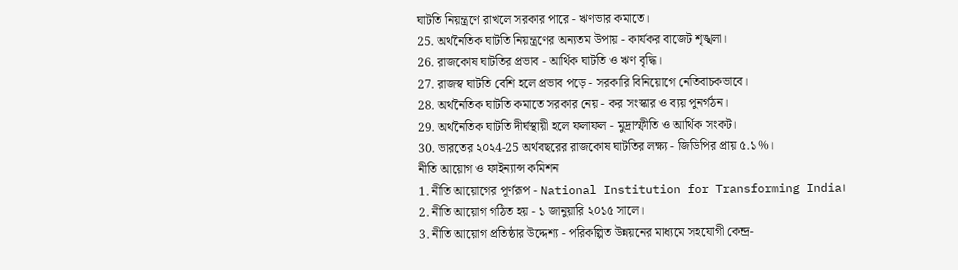ঘাটতি নিয়ন্ত্রণে রাখলে সরকার পারে - ঋণভার কমাতে।
25. অর্থনৈতিক ঘাটতি নিয়ন্ত্রণের অন্যতম উপায় - কার্যকর বাজেট শৃঙ্খলা।
26. রাজকোষ ঘাটতির প্রভাব - আর্থিক ঘাটতি ও ঋণ বৃদ্ধি।
27. রাজস্ব ঘাটতি বেশি হলে প্রভাব পড়ে - সরকারি বিনিয়োগে নেতিবাচকভাবে।
28. অর্থনৈতিক ঘাটতি কমাতে সরকার নেয় - কর সংস্কার ও ব্যয় পুনর্গঠন।
29. অর্থনৈতিক ঘাটতি দীর্ঘস্থায়ী হলে ফলাফল - মুদ্রাস্ফীতি ও আর্থিক সংকট।
30. ভারতের ২০২4-25 অর্থবছরের রাজকোষ ঘাটতির লক্ষ্য - জিডিপির প্রায় ৫.১%।
নীতি আয়োগ ও ফাইন্যান্স কমিশন
1. নীতি আয়োগের পূর্ণরূপ - National Institution for Transforming India।
2. নীতি আয়োগ গঠিত হয় - ১ জানুয়ারি ২০১৫ সালে।
3. নীতি আয়োগ প্রতিষ্ঠার উদ্দেশ্য - পরিকল্পিত উন্নয়নের মাধ্যমে সহযোগী কেন্দ্র-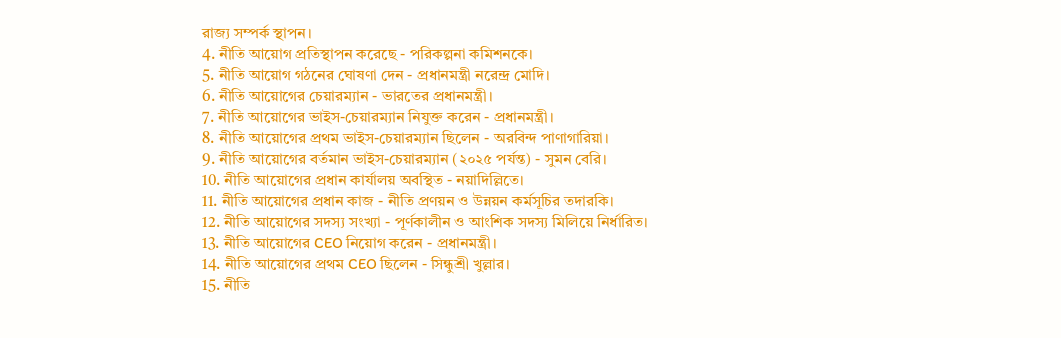রাজ্য সম্পর্ক স্থাপন।
4. নীতি আয়োগ প্রতিস্থাপন করেছে - পরিকল্পনা কমিশনকে।
5. নীতি আয়োগ গঠনের ঘোষণা দেন - প্রধানমন্ত্রী নরেন্দ্র মোদি।
6. নীতি আয়োগের চেয়ারম্যান - ভারতের প্রধানমন্ত্রী।
7. নীতি আয়োগের ভাইস-চেয়ারম্যান নিযুক্ত করেন - প্রধানমন্ত্রী।
8. নীতি আয়োগের প্রথম ভাইস-চেয়ারম্যান ছিলেন - অরবিন্দ পাণাগারিয়া।
9. নীতি আয়োগের বর্তমান ভাইস-চেয়ারম্যান (২০২৫ পর্যন্ত) - সুমন বেরি।
10. নীতি আয়োগের প্রধান কার্যালয় অবস্থিত - নয়াদিল্লিতে।
11. নীতি আয়োগের প্রধান কাজ - নীতি প্রণয়ন ও উন্নয়ন কর্মসূচির তদারকি।
12. নীতি আয়োগের সদস্য সংখ্যা - পূর্ণকালীন ও আংশিক সদস্য মিলিয়ে নির্ধারিত।
13. নীতি আয়োগের CEO নিয়োগ করেন - প্রধানমন্ত্রী।
14. নীতি আয়োগের প্রথম CEO ছিলেন - সিন্ধুশ্রী খুল্লার।
15. নীতি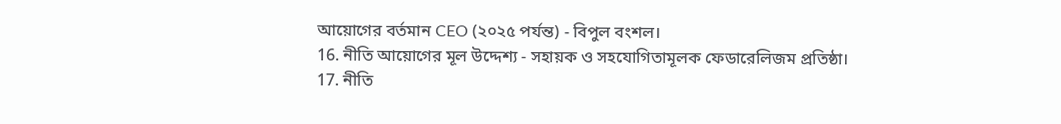আয়োগের বর্তমান CEO (২০২৫ পর্যন্ত) - বিপুল বংশল।
16. নীতি আয়োগের মূল উদ্দেশ্য - সহায়ক ও সহযোগিতামূলক ফেডারেলিজম প্রতিষ্ঠা।
17. নীতি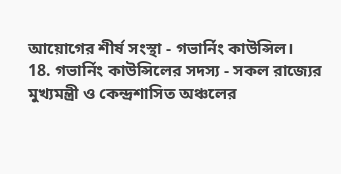আয়োগের শীর্ষ সংস্থা - গভার্নিং কাউন্সিল।
18. গভার্নিং কাউন্সিলের সদস্য - সকল রাজ্যের মুখ্যমন্ত্রী ও কেন্দ্রশাসিত অঞ্চলের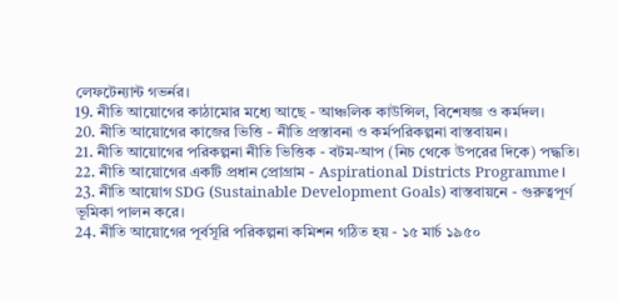লেফটেন্যান্ট গভর্নর।
19. নীতি আয়োগের কাঠামোর মধ্যে আছে - আঞ্চলিক কাউন্সিল, বিশেষজ্ঞ ও কর্মদল।
20. নীতি আয়োগের কাজের ভিত্তি - নীতি প্রস্তাবনা ও কর্মপরিকল্পনা বাস্তবায়ন।
21. নীতি আয়োগের পরিকল্পনা নীতি ভিত্তিক - বটম-আপ (নিচ থেকে উপরের দিকে) পদ্ধতি।
22. নীতি আয়োগের একটি প্রধান প্রোগ্রাম - Aspirational Districts Programme।
23. নীতি আয়োগ SDG (Sustainable Development Goals) বাস্তবায়নে - গুরুত্বপূর্ণ ভূমিকা পালন করে।
24. নীতি আয়োগের পূর্বসূরি পরিকল্পনা কমিশন গঠিত হয় - ১৫ মার্চ ১৯৫০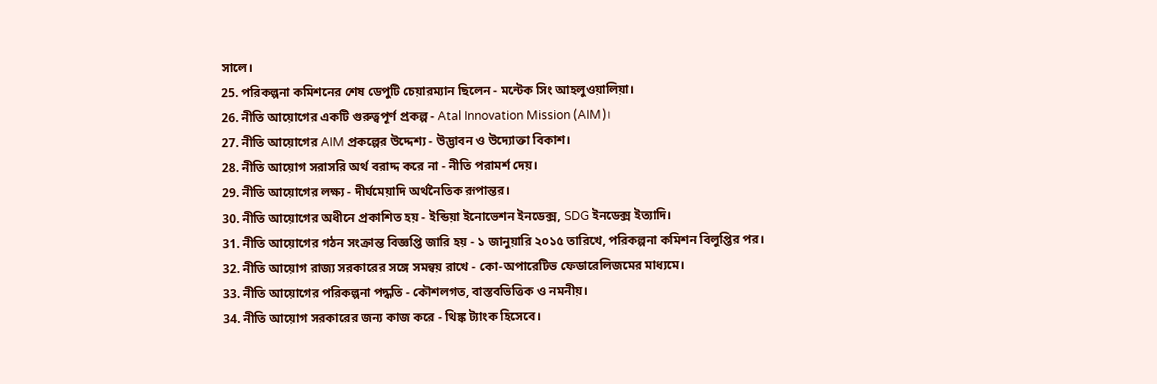সালে।
25. পরিকল্পনা কমিশনের শেষ ডেপুটি চেয়ারম্যান ছিলেন - মন্টেক সিং আহলুওয়ালিয়া।
26. নীতি আয়োগের একটি গুরুত্বপূর্ণ প্রকল্প - Atal Innovation Mission (AIM)।
27. নীতি আয়োগের AIM প্রকল্পের উদ্দেশ্য - উদ্ভাবন ও উদ্যোক্তা বিকাশ।
28. নীতি আয়োগ সরাসরি অর্থ বরাদ্দ করে না - নীতি পরামর্শ দেয়।
29. নীতি আয়োগের লক্ষ্য - দীর্ঘমেয়াদি অর্থনৈতিক রূপান্তর।
30. নীতি আয়োগের অধীনে প্রকাশিত হয় - ইন্ডিয়া ইনোভেশন ইনডেক্স, SDG ইনডেক্স ইত্যাদি।
31. নীতি আয়োগের গঠন সংক্রান্ত বিজ্ঞপ্তি জারি হয় - ১ জানুয়ারি ২০১৫ তারিখে, পরিকল্পনা কমিশন বিলুপ্তির পর।
32. নীতি আয়োগ রাজ্য সরকারের সঙ্গে সমন্বয় রাখে - কো-অপারেটিভ ফেডারেলিজমের মাধ্যমে।
33. নীতি আয়োগের পরিকল্পনা পদ্ধতি - কৌশলগত, বাস্তবভিত্তিক ও নমনীয়।
34. নীতি আয়োগ সরকারের জন্য কাজ করে - থিঙ্ক ট্যাংক হিসেবে।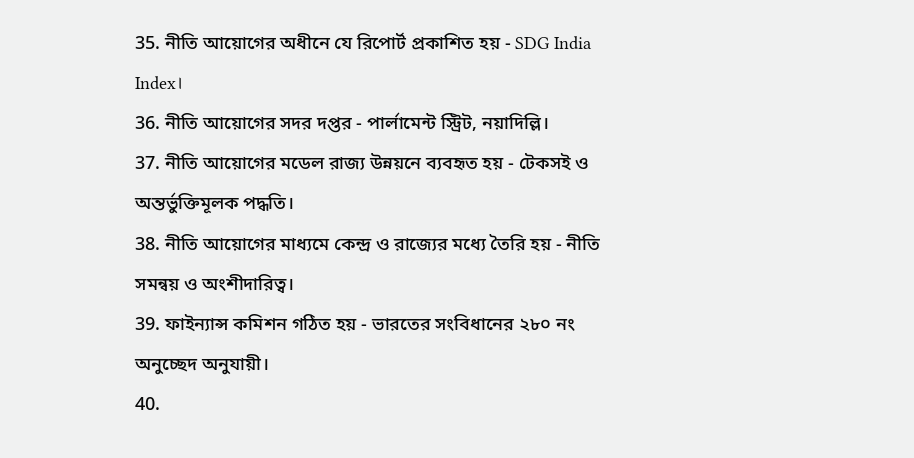35. নীতি আয়োগের অধীনে যে রিপোর্ট প্রকাশিত হয় - SDG India Index।
36. নীতি আয়োগের সদর দপ্তর - পার্লামেন্ট স্ট্রিট, নয়াদিল্লি।
37. নীতি আয়োগের মডেল রাজ্য উন্নয়নে ব্যবহৃত হয় - টেকসই ও অন্তর্ভুক্তিমূলক পদ্ধতি।
38. নীতি আয়োগের মাধ্যমে কেন্দ্র ও রাজ্যের মধ্যে তৈরি হয় - নীতি সমন্বয় ও অংশীদারিত্ব।
39. ফাইন্যান্স কমিশন গঠিত হয় - ভারতের সংবিধানের ২৮০ নং অনুচ্ছেদ অনুযায়ী।
40.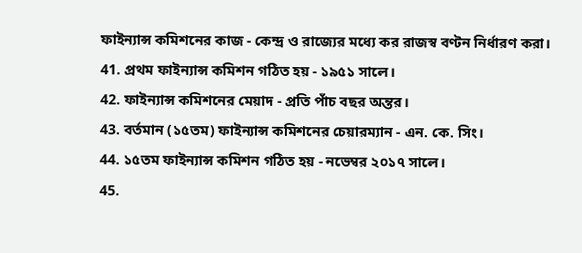ফাইন্যান্স কমিশনের কাজ - কেন্দ্র ও রাজ্যের মধ্যে কর রাজস্ব বণ্টন নির্ধারণ করা।
41. প্রথম ফাইন্যান্স কমিশন গঠিত হয় - ১৯৫১ সালে।
42. ফাইন্যান্স কমিশনের মেয়াদ - প্রতি পাঁচ বছর অন্তর।
43. বর্তমান (১৫তম) ফাইন্যান্স কমিশনের চেয়ারম্যান - এন. কে. সিং।
44. ১৫তম ফাইন্যান্স কমিশন গঠিত হয় - নভেম্বর ২০১৭ সালে।
45.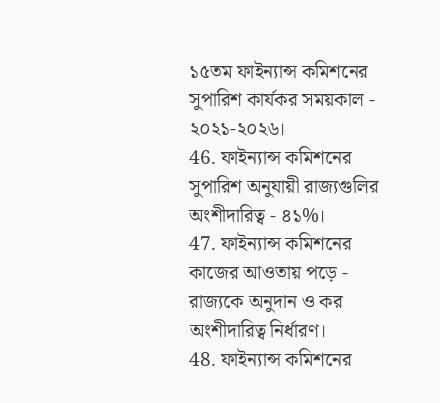১৫তম ফাইন্যান্স কমিশনের সুপারিশ কার্যকর সময়কাল - ২০২১-২০২৬।
46. ফাইন্যান্স কমিশনের সুপারিশ অনুযায়ী রাজ্যগুলির অংশীদারিত্ব - ৪১%।
47. ফাইন্যান্স কমিশনের কাজের আওতায় পড়ে - রাজ্যকে অনুদান ও কর অংশীদারিত্ব নির্ধারণ।
48. ফাইন্যান্স কমিশনের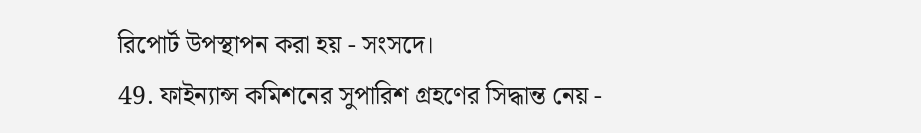রিপোর্ট উপস্থাপন করা হয় - সংসদে।
49. ফাইন্যান্স কমিশনের সুপারিশ গ্রহণের সিদ্ধান্ত নেয় -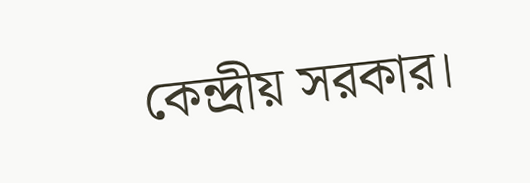কেন্দ্রীয় সরকার।